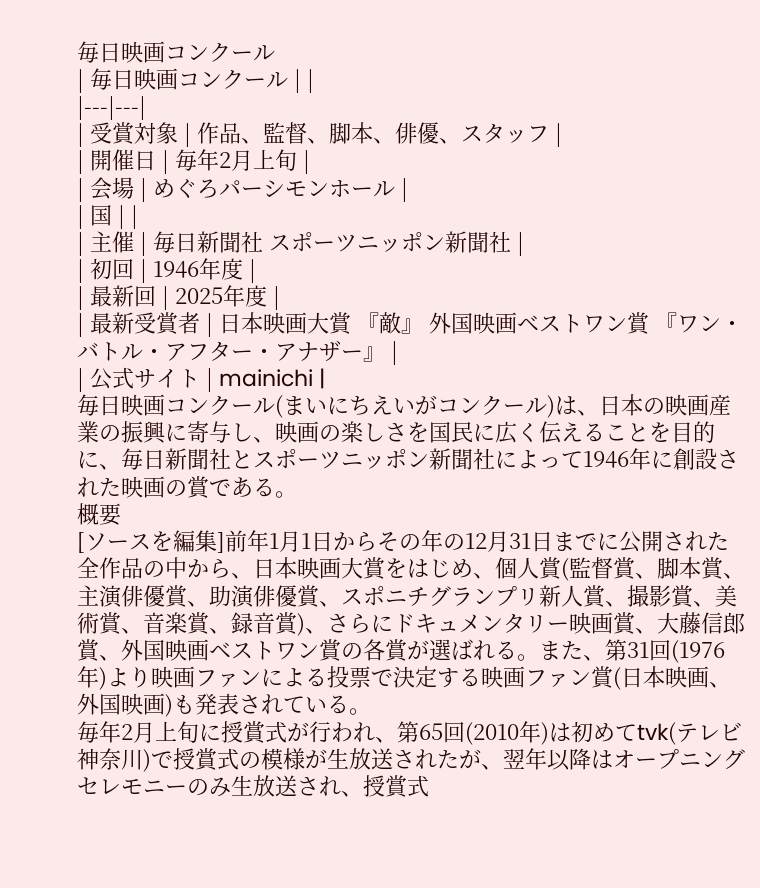毎日映画コンクール
| 毎日映画コンクール | |
|---|---|
| 受賞対象 | 作品、監督、脚本、俳優、スタッフ |
| 開催日 | 毎年2月上旬 |
| 会場 | めぐろパーシモンホール |
| 国 | |
| 主催 | 毎日新聞社 スポーツニッポン新聞社 |
| 初回 | 1946年度 |
| 最新回 | 2025年度 |
| 最新受賞者 | 日本映画大賞 『敵』 外国映画ベストワン賞 『ワン・バトル・アフター・アナザー』 |
| 公式サイト | mainichi |
毎日映画コンクール(まいにちえいがコンクール)は、日本の映画産業の振興に寄与し、映画の楽しさを国民に広く伝えることを目的に、毎日新聞社とスポーツニッポン新聞社によって1946年に創設された映画の賞である。
概要
[ソースを編集]前年1月1日からその年の12月31日までに公開された全作品の中から、日本映画大賞をはじめ、個人賞(監督賞、脚本賞、主演俳優賞、助演俳優賞、スポニチグランプリ新人賞、撮影賞、美術賞、音楽賞、録音賞)、さらにドキュメンタリー映画賞、大藤信郎賞、外国映画ベストワン賞の各賞が選ばれる。また、第31回(1976年)より映画ファンによる投票で決定する映画ファン賞(日本映画、外国映画)も発表されている。
毎年2月上旬に授賞式が行われ、第65回(2010年)は初めてtvk(テレビ神奈川)で授賞式の模様が生放送されたが、翌年以降はオープニングセレモニーのみ生放送され、授賞式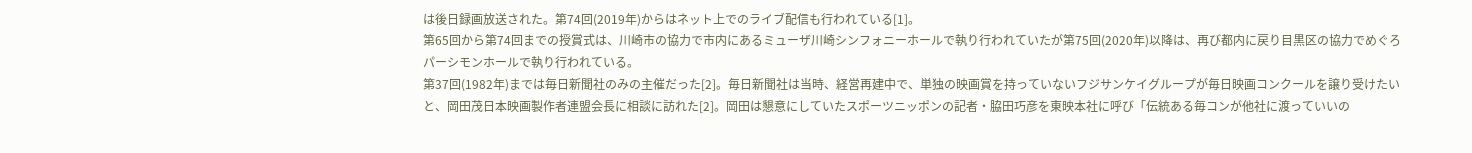は後日録画放送された。第74回(2019年)からはネット上でのライブ配信も行われている[1]。
第65回から第74回までの授賞式は、川崎市の協力で市内にあるミューザ川崎シンフォニーホールで執り行われていたが第75回(2020年)以降は、再び都内に戻り目黒区の協力でめぐろパーシモンホールで執り行われている。
第37回(1982年)までは毎日新聞社のみの主催だった[2]。毎日新聞社は当時、経営再建中で、単独の映画賞を持っていないフジサンケイグループが毎日映画コンクールを譲り受けたいと、岡田茂日本映画製作者連盟会長に相談に訪れた[2]。岡田は懇意にしていたスポーツニッポンの記者・脇田巧彦を東映本社に呼び「伝統ある毎コンが他社に渡っていいの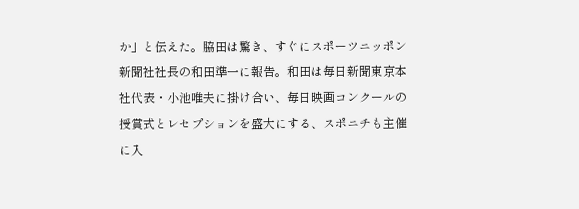か」と伝えた。脇田は驚き、すぐにスポーツニッポン新聞社社長の和田準一に報告。和田は毎日新聞東京本社代表・小池唯夫に掛け合い、毎日映画コンクールの授賞式とレセプションを盛大にする、スポニチも主催に入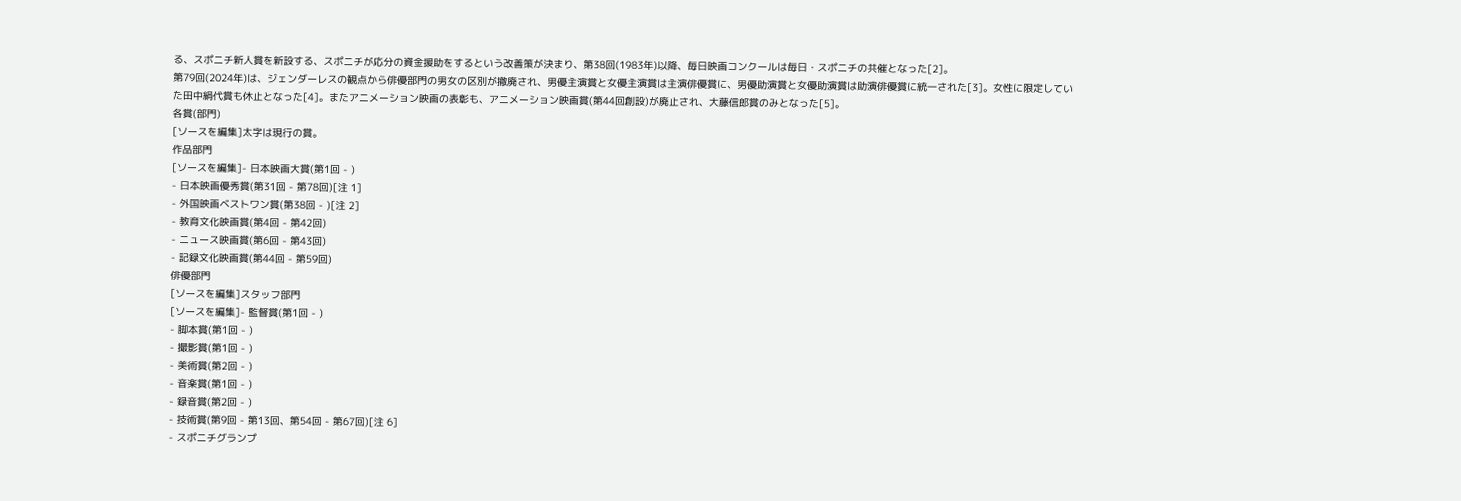る、スポニチ新人賞を新設する、スポニチが応分の資金援助をするという改善策が決まり、第38回(1983年)以降、毎日映画コンクールは毎日・スポニチの共催となった[2]。
第79回(2024年)は、ジェンダーレスの観点から俳優部門の男女の区別が撤廃され、男優主演賞と女優主演賞は主演俳優賞に、男優助演賞と女優助演賞は助演俳優賞に統一された[3]。女性に限定していた田中絹代賞も休止となった[4]。またアニメーション映画の表彰も、アニメーション映画賞(第44回創設)が廃止され、大藤信郎賞のみとなった[5]。
各賞(部門)
[ソースを編集]太字は現行の賞。
作品部門
[ソースを編集]- 日本映画大賞(第1回 - )
- 日本映画優秀賞(第31回 - 第78回)[注 1]
- 外国映画ベストワン賞(第38回 - )[注 2]
- 教育文化映画賞(第4回 - 第42回)
- ニュース映画賞(第6回 - 第43回)
- 記録文化映画賞(第44回 - 第59回)
俳優部門
[ソースを編集]スタッフ部門
[ソースを編集]- 監督賞(第1回 - )
- 脚本賞(第1回 - )
- 撮影賞(第1回 - )
- 美術賞(第2回 - )
- 音楽賞(第1回 - )
- 録音賞(第2回 - )
- 技術賞(第9回 - 第13回、第54回 - 第67回)[注 6]
- スポニチグランプ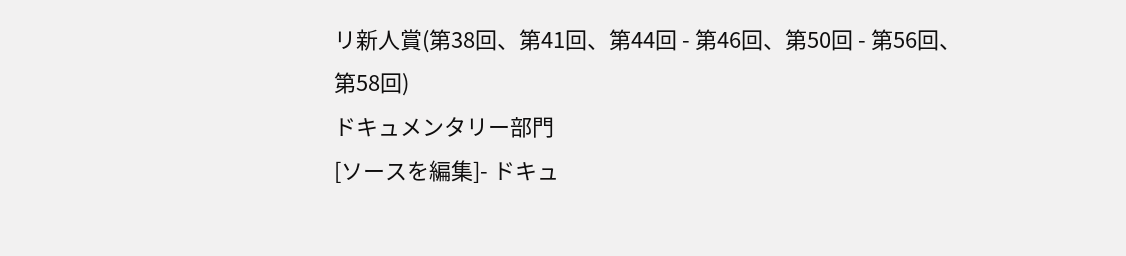リ新人賞(第38回、第41回、第44回 - 第46回、第50回 - 第56回、第58回)
ドキュメンタリー部門
[ソースを編集]- ドキュ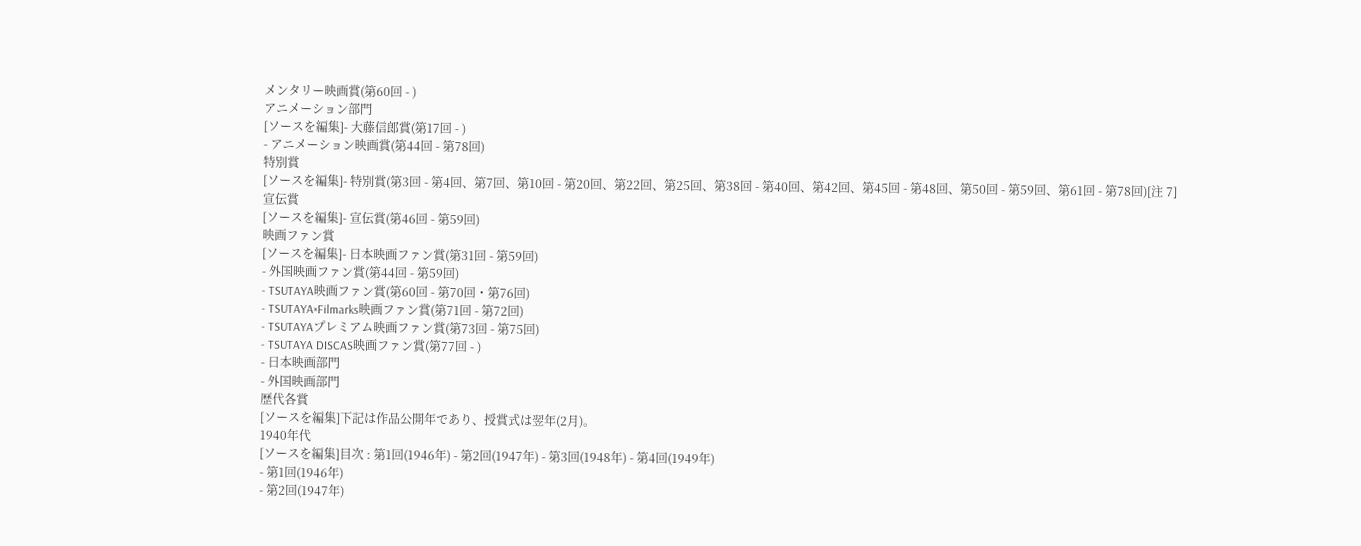メンタリー映画賞(第60回 - )
アニメーション部門
[ソースを編集]- 大藤信郎賞(第17回 - )
- アニメーション映画賞(第44回 - 第78回)
特別賞
[ソースを編集]- 特別賞(第3回 - 第4回、第7回、第10回 - 第20回、第22回、第25回、第38回 - 第40回、第42回、第45回 - 第48回、第50回 - 第59回、第61回 - 第78回)[注 7]
宣伝賞
[ソースを編集]- 宣伝賞(第46回 - 第59回)
映画ファン賞
[ソースを編集]- 日本映画ファン賞(第31回 - 第59回)
- 外国映画ファン賞(第44回 - 第59回)
- TSUTAYA映画ファン賞(第60回 - 第70回・第76回)
- TSUTAYA×Filmarks映画ファン賞(第71回 - 第72回)
- TSUTAYAプレミアム映画ファン賞(第73回 - 第75回)
- TSUTAYA DISCAS映画ファン賞(第77回 - )
- 日本映画部門
- 外国映画部門
歴代各賞
[ソースを編集]下記は作品公開年であり、授賞式は翌年(2月)。
1940年代
[ソースを編集]目次 : 第1回(1946年) - 第2回(1947年) - 第3回(1948年) - 第4回(1949年)
- 第1回(1946年)
- 第2回(1947年)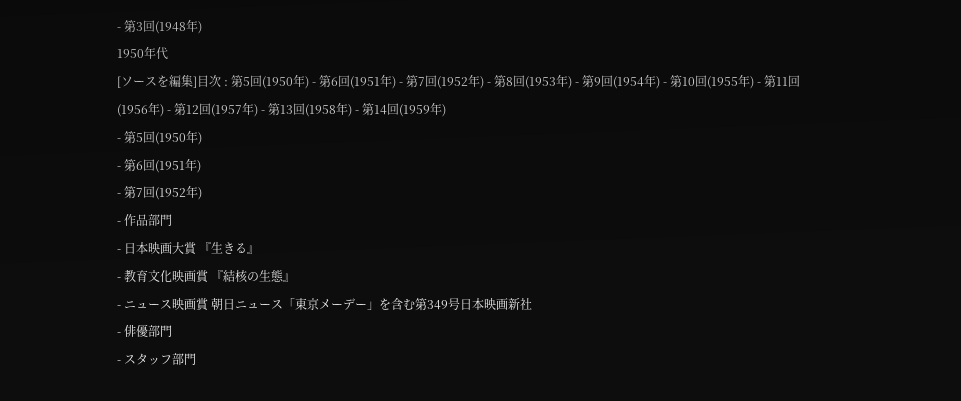- 第3回(1948年)
1950年代
[ソースを編集]目次 : 第5回(1950年) - 第6回(1951年) - 第7回(1952年) - 第8回(1953年) - 第9回(1954年) - 第10回(1955年) - 第11回(1956年) - 第12回(1957年) - 第13回(1958年) - 第14回(1959年)
- 第5回(1950年)
- 第6回(1951年)
- 第7回(1952年)
- 作品部門
- 日本映画大賞 『生きる』
- 教育文化映画賞 『結核の生態』
- ニュース映画賞 朝日ニュース「東京メーデー」を含む第349号日本映画新社
- 俳優部門
- スタッフ部門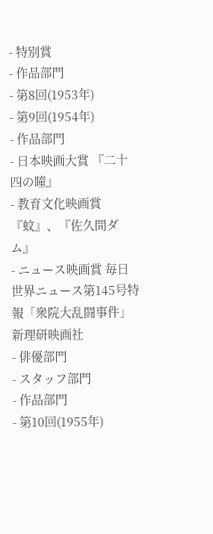- 特別賞
- 作品部門
- 第8回(1953年)
- 第9回(1954年)
- 作品部門
- 日本映画大賞 『二十四の瞳』
- 教育文化映画賞 『蚊』、『佐久間ダム』
- ニュース映画賞 毎日世界ニュース第145号特報「衆院大乱闘事件」新理研映画社
- 俳優部門
- スタッフ部門
- 作品部門
- 第10回(1955年)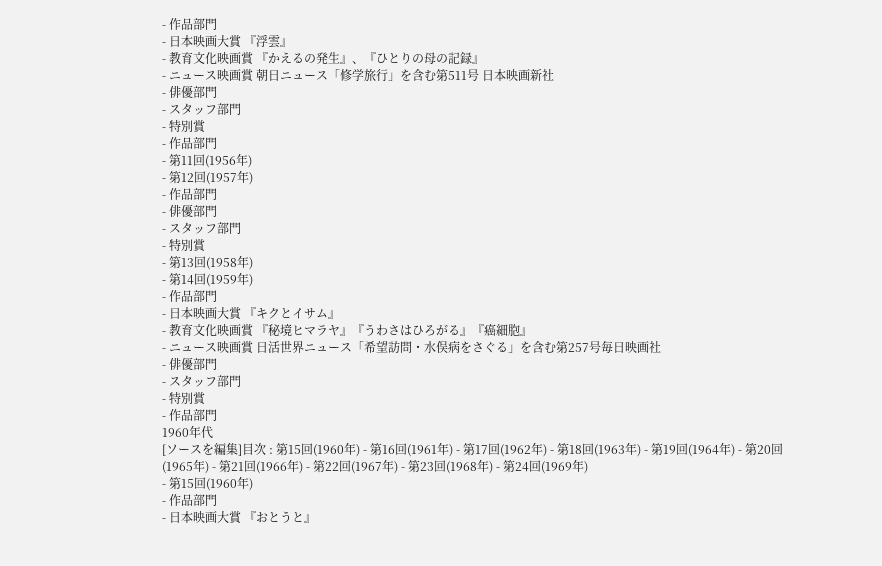- 作品部門
- 日本映画大賞 『浮雲』
- 教育文化映画賞 『かえるの発生』、『ひとりの母の記録』
- ニュース映画賞 朝日ニュース「修学旅行」を含む第511号 日本映画新社
- 俳優部門
- スタッフ部門
- 特別賞
- 作品部門
- 第11回(1956年)
- 第12回(1957年)
- 作品部門
- 俳優部門
- スタッフ部門
- 特別賞
- 第13回(1958年)
- 第14回(1959年)
- 作品部門
- 日本映画大賞 『キクとイサム』
- 教育文化映画賞 『秘境ヒマラヤ』『うわさはひろがる』『癌細胞』
- ニュース映画賞 日活世界ニュース「希望訪問・水俣病をさぐる」を含む第257号毎日映画社
- 俳優部門
- スタッフ部門
- 特別賞
- 作品部門
1960年代
[ソースを編集]目次 : 第15回(1960年) - 第16回(1961年) - 第17回(1962年) - 第18回(1963年) - 第19回(1964年) - 第20回(1965年) - 第21回(1966年) - 第22回(1967年) - 第23回(1968年) - 第24回(1969年)
- 第15回(1960年)
- 作品部門
- 日本映画大賞 『おとうと』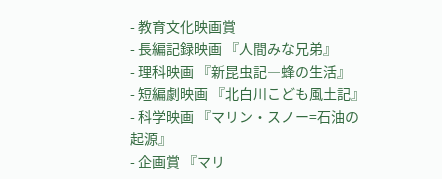- 教育文化映画賞
- 長編記録映画 『人間みな兄弟』
- 理科映画 『新昆虫記―蜂の生活』
- 短編劇映画 『北白川こども風土記』
- 科学映画 『マリン・スノー=石油の起源』
- 企画賞 『マリ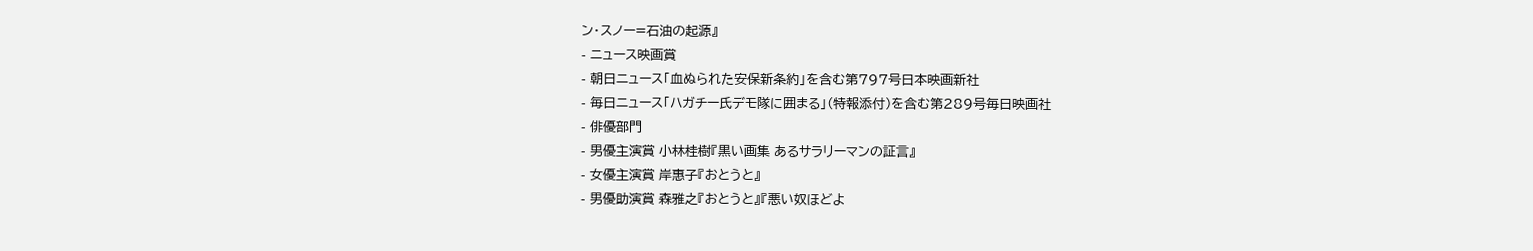ン・スノー=石油の起源』
- ニュース映画賞
- 朝日ニュース「血ぬられた安保新条約」を含む第797号日本映画新社
- 毎日ニュース「ハガチー氏デモ隊に囲まる」(特報添付)を含む第289号毎日映画社
- 俳優部門
- 男優主演賞 小林桂樹『黒い画集 あるサラリーマンの証言』
- 女優主演賞 岸惠子『おとうと』
- 男優助演賞 森雅之『おとうと』『悪い奴ほどよ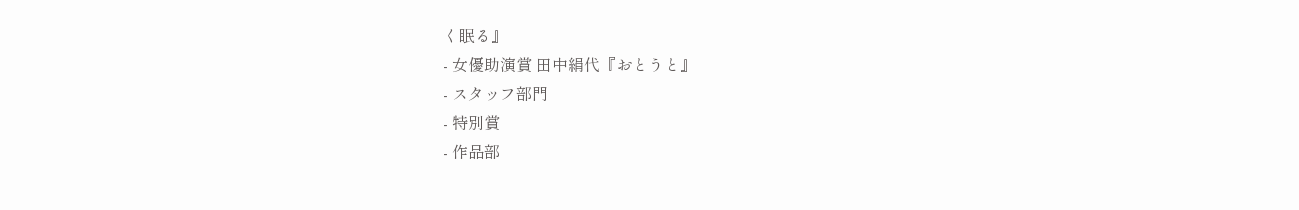く眠る』
- 女優助演賞 田中絹代『おとうと』
- スタッフ部門
- 特別賞
- 作品部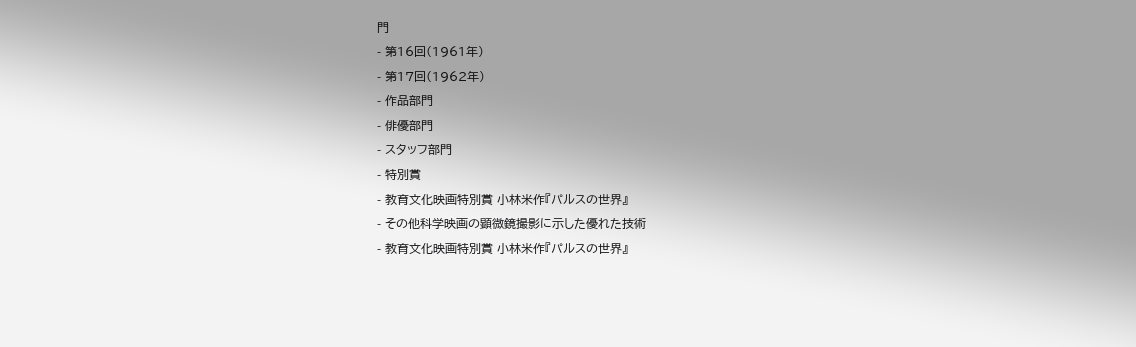門
- 第16回(1961年)
- 第17回(1962年)
- 作品部門
- 俳優部門
- スタッフ部門
- 特別賞
- 教育文化映画特別賞 小林米作『パルスの世界』
- その他科学映画の顕微鏡撮影に示した優れた技術
- 教育文化映画特別賞 小林米作『パルスの世界』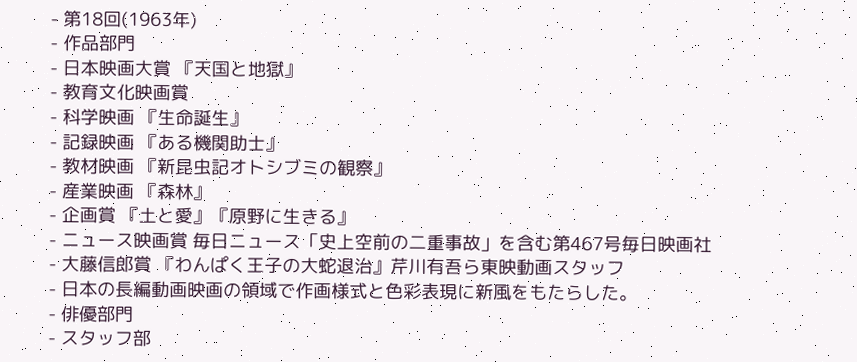- 第18回(1963年)
- 作品部門
- 日本映画大賞 『天国と地獄』
- 教育文化映画賞
- 科学映画 『生命誕生』
- 記録映画 『ある機関助士』
- 教材映画 『新昆虫記オトシブミの観察』
- 産業映画 『森林』
- 企画賞 『土と愛』『原野に生きる』
- ニュース映画賞 毎日ニュース「史上空前の二重事故」を含む第467号毎日映画社
- 大藤信郎賞 『わんぱく王子の大蛇退治』芹川有吾ら東映動画スタッフ
- 日本の長編動画映画の領域で作画様式と色彩表現に新風をもたらした。
- 俳優部門
- スタッフ部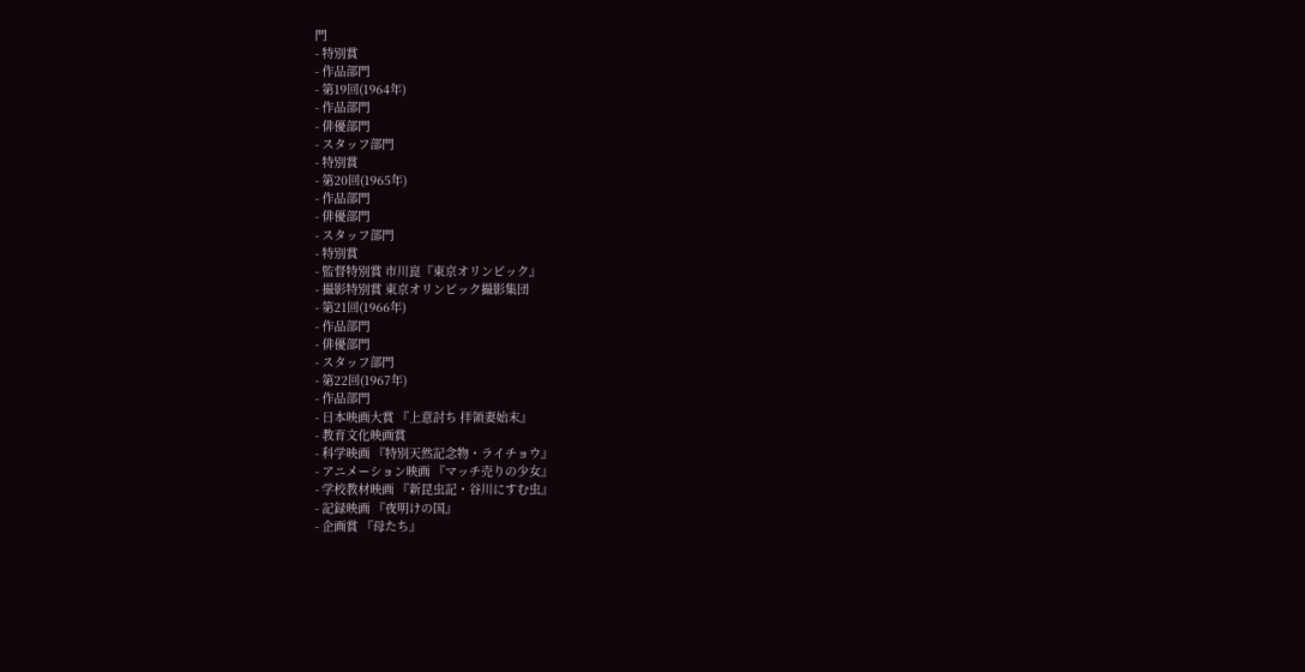門
- 特別賞
- 作品部門
- 第19回(1964年)
- 作品部門
- 俳優部門
- スタッフ部門
- 特別賞
- 第20回(1965年)
- 作品部門
- 俳優部門
- スタッフ部門
- 特別賞
- 監督特別賞 市川崑『東京オリンピック』
- 撮影特別賞 東京オリンピック撮影集団
- 第21回(1966年)
- 作品部門
- 俳優部門
- スタッフ部門
- 第22回(1967年)
- 作品部門
- 日本映画大賞 『上意討ち 拝領妻始末』
- 教育文化映画賞
- 科学映画 『特別天然記念物・ライチョウ』
- アニメーション映画 『マッチ売りの少女』
- 学校教材映画 『新昆虫記・谷川にすむ虫』
- 記録映画 『夜明けの国』
- 企画賞 『母たち』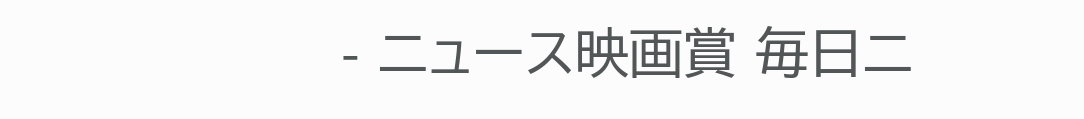- ニュース映画賞 毎日ニ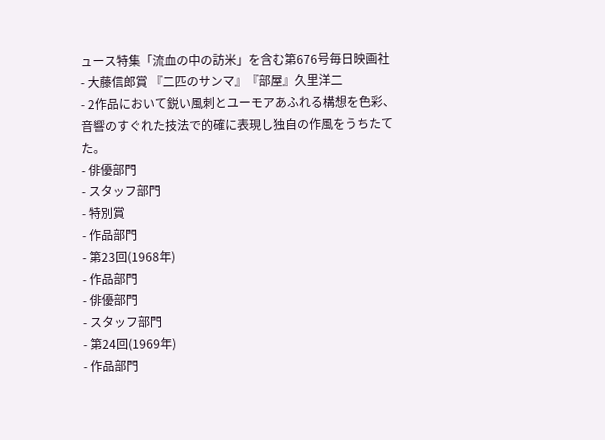ュース特集「流血の中の訪米」を含む第676号毎日映画社
- 大藤信郎賞 『二匹のサンマ』『部屋』久里洋二
- 2作品において鋭い風刺とユーモアあふれる構想を色彩、音響のすぐれた技法で的確に表現し独自の作風をうちたてた。
- 俳優部門
- スタッフ部門
- 特別賞
- 作品部門
- 第23回(1968年)
- 作品部門
- 俳優部門
- スタッフ部門
- 第24回(1969年)
- 作品部門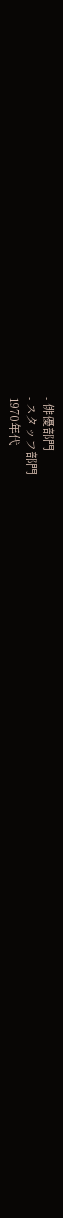- 俳優部門
- スタッフ部門
1970年代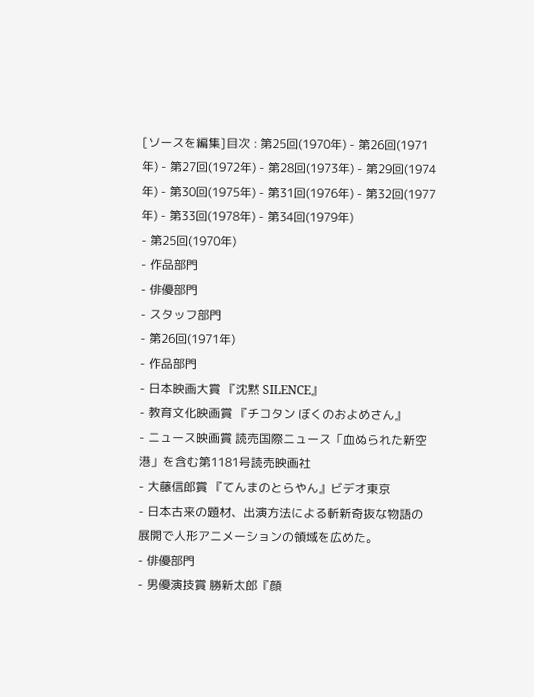[ソースを編集]目次 : 第25回(1970年) - 第26回(1971年) - 第27回(1972年) - 第28回(1973年) - 第29回(1974年) - 第30回(1975年) - 第31回(1976年) - 第32回(1977年) - 第33回(1978年) - 第34回(1979年)
- 第25回(1970年)
- 作品部門
- 俳優部門
- スタッフ部門
- 第26回(1971年)
- 作品部門
- 日本映画大賞 『沈黙 SILENCE』
- 教育文化映画賞 『チコタン ぼくのおよめさん』
- ニュース映画賞 読売国際ニュース「血ぬられた新空港」を含む第1181号読売映画社
- 大藤信郎賞 『てんまのとらやん』ビデオ東京
- 日本古来の題材、出演方法による斬新奇抜な物語の展開で人形アニメーションの領域を広めた。
- 俳優部門
- 男優演技賞 勝新太郎『顔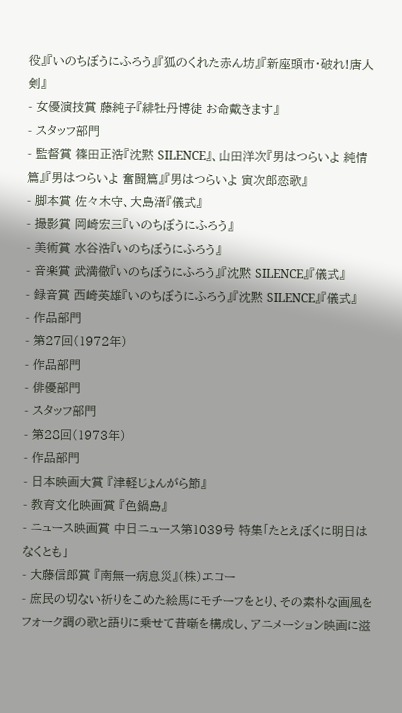役』『いのちぼうにふろう』『狐のくれた赤ん坊』『新座頭市・破れ!唐人剣』
- 女優演技賞 藤純子『緋牡丹博徒 お命戴きます』
- スタッフ部門
- 監督賞 篠田正浩『沈黙 SILENCE』、山田洋次『男はつらいよ 純情篇』『男はつらいよ 奮闘篇』『男はつらいよ 寅次郎恋歌』
- 脚本賞 佐々木守、大島渚『儀式』
- 撮影賞 岡崎宏三『いのちぼうにふろう』
- 美術賞 水谷浩『いのちぼうにふろう』
- 音楽賞 武満徹『いのちぼうにふろう』『沈黙 SILENCE』『儀式』
- 録音賞 西崎英雄『いのちぼうにふろう』『沈黙 SILENCE』『儀式』
- 作品部門
- 第27回(1972年)
- 作品部門
- 俳優部門
- スタッフ部門
- 第28回(1973年)
- 作品部門
- 日本映画大賞 『津軽じょんがら節』
- 教育文化映画賞 『色鍋島』
- ニュース映画賞 中日ニュース第1039号 特集「たとえぼくに明日はなくとも」
- 大藤信郎賞 『南無一病息災』(株)エコー
- 庶民の切ない祈りをこめた絵馬にモチーフをとり、その素朴な画風をフォーク調の歌と語りに乗せて昔噺を構成し、アニメーション映画に滋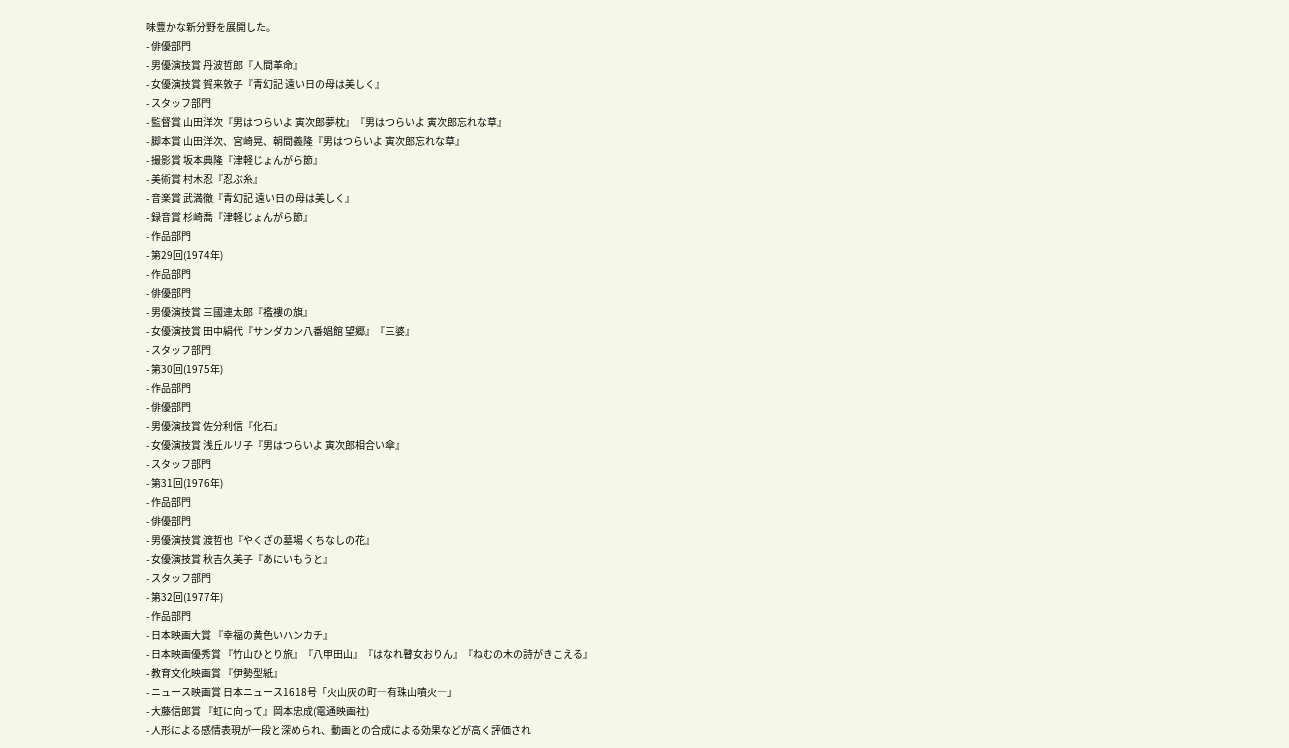味豊かな新分野を展開した。
- 俳優部門
- 男優演技賞 丹波哲郎『人間革命』
- 女優演技賞 賀来敦子『青幻記 遠い日の母は美しく』
- スタッフ部門
- 監督賞 山田洋次『男はつらいよ 寅次郎夢枕』『男はつらいよ 寅次郎忘れな草』
- 脚本賞 山田洋次、宮崎晃、朝間義隆『男はつらいよ 寅次郎忘れな草』
- 撮影賞 坂本典隆『津軽じょんがら節』
- 美術賞 村木忍『忍ぶ糸』
- 音楽賞 武満徹『青幻記 遠い日の母は美しく』
- 録音賞 杉崎喬『津軽じょんがら節』
- 作品部門
- 第29回(1974年)
- 作品部門
- 俳優部門
- 男優演技賞 三國連太郎『襤褸の旗』
- 女優演技賞 田中絹代『サンダカン八番娼館 望郷』『三婆』
- スタッフ部門
- 第30回(1975年)
- 作品部門
- 俳優部門
- 男優演技賞 佐分利信『化石』
- 女優演技賞 浅丘ルリ子『男はつらいよ 寅次郎相合い傘』
- スタッフ部門
- 第31回(1976年)
- 作品部門
- 俳優部門
- 男優演技賞 渡哲也『やくざの墓場 くちなしの花』
- 女優演技賞 秋吉久美子『あにいもうと』
- スタッフ部門
- 第32回(1977年)
- 作品部門
- 日本映画大賞 『幸福の黄色いハンカチ』
- 日本映画優秀賞 『竹山ひとり旅』『八甲田山』『はなれ瞽女おりん』『ねむの木の詩がきこえる』
- 教育文化映画賞 『伊勢型紙』
- ニュース映画賞 日本ニュース1618号「火山灰の町―有珠山噴火―」
- 大藤信郎賞 『虹に向って』岡本忠成(電通映画社)
- 人形による感情表現が一段と深められ、動画との合成による効果などが高く評価され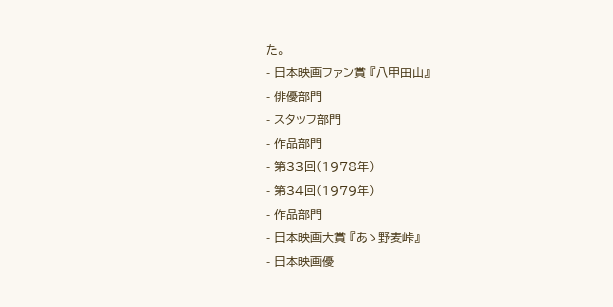た。
- 日本映画ファン賞 『八甲田山』
- 俳優部門
- スタッフ部門
- 作品部門
- 第33回(1978年)
- 第34回(1979年)
- 作品部門
- 日本映画大賞 『あゝ野麦峠』
- 日本映画優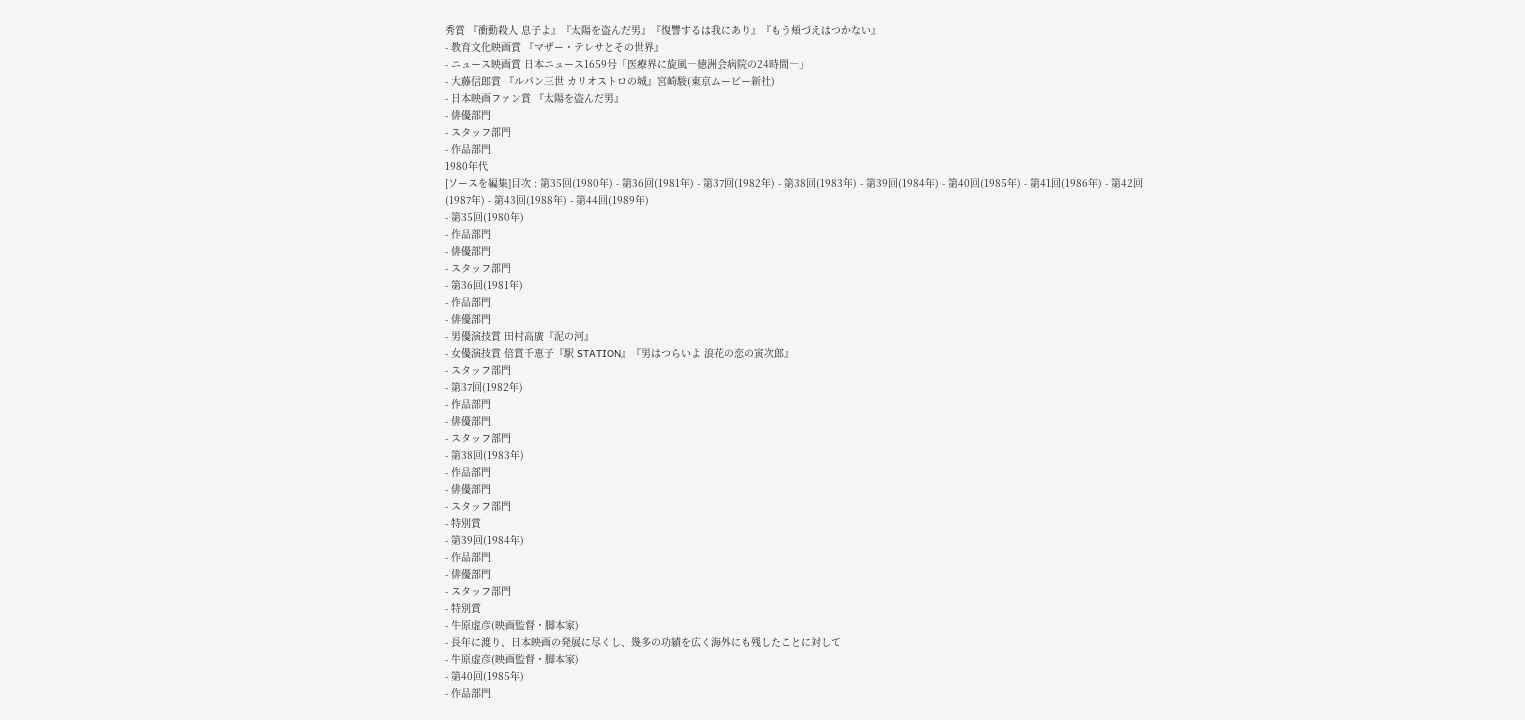秀賞 『衝動殺人 息子よ』『太陽を盗んだ男』『復讐するは我にあり』『もう頬づえはつかない』
- 教育文化映画賞 『マザー・テレサとその世界』
- ニュース映画賞 日本ニュース1659号「医療界に旋風―徳洲会病院の24時間―」
- 大藤信郎賞 『ルパン三世 カリオストロの城』宮崎駿(東京ムービー新社)
- 日本映画ファン賞 『太陽を盗んだ男』
- 俳優部門
- スタッフ部門
- 作品部門
1980年代
[ソースを編集]目次 : 第35回(1980年) - 第36回(1981年) - 第37回(1982年) - 第38回(1983年) - 第39回(1984年) - 第40回(1985年) - 第41回(1986年) - 第42回(1987年) - 第43回(1988年) - 第44回(1989年)
- 第35回(1980年)
- 作品部門
- 俳優部門
- スタッフ部門
- 第36回(1981年)
- 作品部門
- 俳優部門
- 男優演技賞 田村高廣『泥の河』
- 女優演技賞 倍賞千恵子『駅 STATION』『男はつらいよ 浪花の恋の寅次郎』
- スタッフ部門
- 第37回(1982年)
- 作品部門
- 俳優部門
- スタッフ部門
- 第38回(1983年)
- 作品部門
- 俳優部門
- スタッフ部門
- 特別賞
- 第39回(1984年)
- 作品部門
- 俳優部門
- スタッフ部門
- 特別賞
- 牛原虚彦(映画監督・脚本家)
- 長年に渡り、日本映画の発展に尽くし、幾多の功績を広く海外にも残したことに対して
- 牛原虚彦(映画監督・脚本家)
- 第40回(1985年)
- 作品部門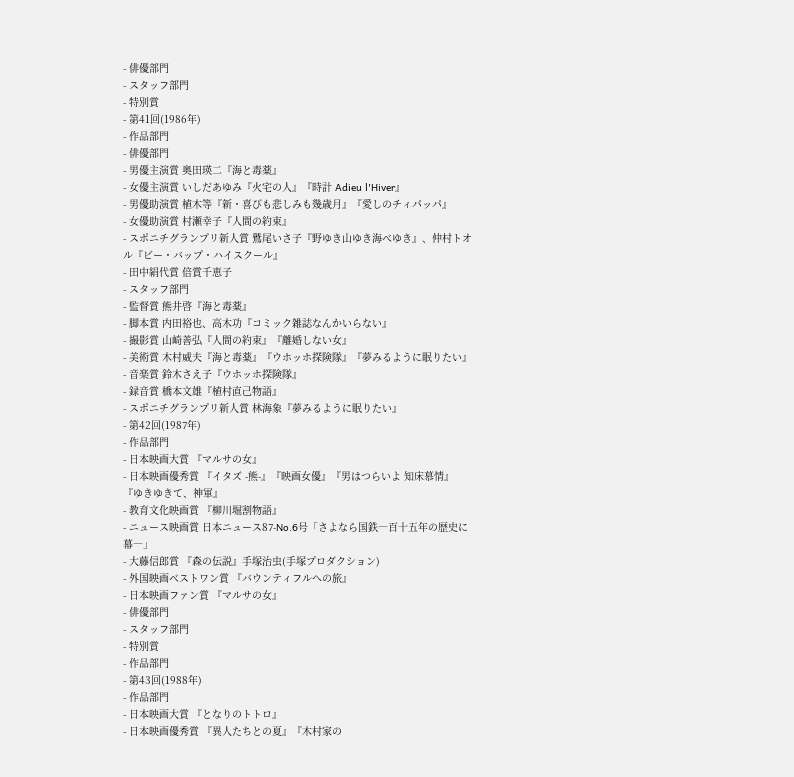- 俳優部門
- スタッフ部門
- 特別賞
- 第41回(1986年)
- 作品部門
- 俳優部門
- 男優主演賞 奥田瑛二『海と毒薬』
- 女優主演賞 いしだあゆみ『火宅の人』『時計 Adieu l'Hiver』
- 男優助演賞 植木等『新・喜びも悲しみも幾歳月』『愛しのチィパッパ』
- 女優助演賞 村瀬幸子『人間の約束』
- スポニチグランプリ新人賞 鷲尾いさ子『野ゆき山ゆき海べゆき』、仲村トオル『ビー・バップ・ハイスクール』
- 田中絹代賞 倍賞千恵子
- スタッフ部門
- 監督賞 熊井啓『海と毒薬』
- 脚本賞 内田裕也、高木功『コミック雑誌なんかいらない』
- 撮影賞 山崎善弘『人間の約束』『離婚しない女』
- 美術賞 木村威夫『海と毒薬』『ウホッホ探険隊』『夢みるように眠りたい』
- 音楽賞 鈴木さえ子『ウホッホ探険隊』
- 録音賞 橋本文雄『植村直己物語』
- スポニチグランプリ新人賞 林海象『夢みるように眠りたい』
- 第42回(1987年)
- 作品部門
- 日本映画大賞 『マルサの女』
- 日本映画優秀賞 『イタズ -熊-』『映画女優』『男はつらいよ 知床慕情』『ゆきゆきて、神軍』
- 教育文化映画賞 『柳川堀割物語』
- ニュース映画賞 日本ニュース87-No.6号「さよなら国鉄―百十五年の歴史に幕―」
- 大藤信郎賞 『森の伝説』手塚治虫(手塚プロダクション)
- 外国映画ベストワン賞 『バウンティフルへの旅』
- 日本映画ファン賞 『マルサの女』
- 俳優部門
- スタッフ部門
- 特別賞
- 作品部門
- 第43回(1988年)
- 作品部門
- 日本映画大賞 『となりのトトロ』
- 日本映画優秀賞 『異人たちとの夏』『木村家の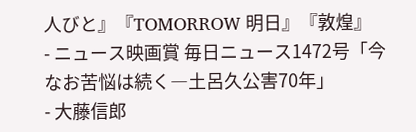人びと』『TOMORROW 明日』『敦煌』
- ニュース映画賞 毎日ニュース1472号「今なお苦悩は続く―土呂久公害70年」
- 大藤信郎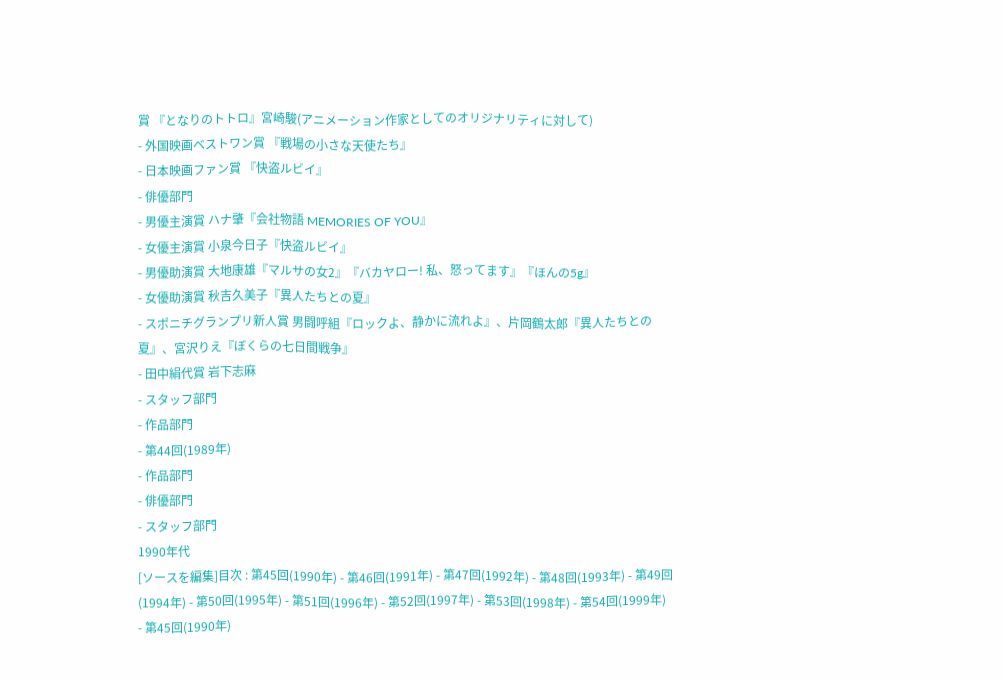賞 『となりのトトロ』宮崎駿(アニメーション作家としてのオリジナリティに対して)
- 外国映画ベストワン賞 『戦場の小さな天使たち』
- 日本映画ファン賞 『快盗ルビイ』
- 俳優部門
- 男優主演賞 ハナ肇『会社物語 MEMORIES OF YOU』
- 女優主演賞 小泉今日子『快盗ルビイ』
- 男優助演賞 大地康雄『マルサの女2』『バカヤロー! 私、怒ってます』『ほんの5g』
- 女優助演賞 秋吉久美子『異人たちとの夏』
- スポニチグランプリ新人賞 男闘呼組『ロックよ、静かに流れよ』、片岡鶴太郎『異人たちとの夏』、宮沢りえ『ぼくらの七日間戦争』
- 田中絹代賞 岩下志麻
- スタッフ部門
- 作品部門
- 第44回(1989年)
- 作品部門
- 俳優部門
- スタッフ部門
1990年代
[ソースを編集]目次 : 第45回(1990年) - 第46回(1991年) - 第47回(1992年) - 第48回(1993年) - 第49回(1994年) - 第50回(1995年) - 第51回(1996年) - 第52回(1997年) - 第53回(1998年) - 第54回(1999年)
- 第45回(1990年)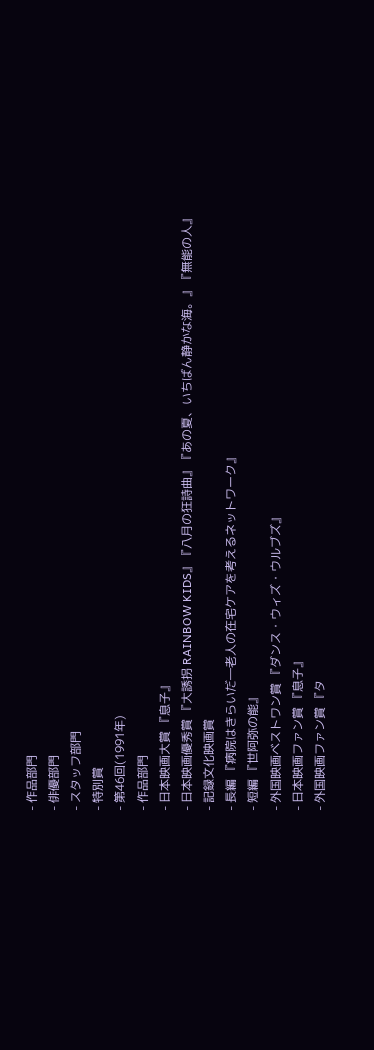- 作品部門
- 俳優部門
- スタッフ部門
- 特別賞
- 第46回(1991年)
- 作品部門
- 日本映画大賞 『息子』
- 日本映画優秀賞 『大誘拐 RAINBOW KIDS』『八月の狂詩曲』『あの夏、いちばん静かな海。』『無能の人』
- 記録文化映画賞
- 長編 『病院はきらいだ―老人の在宅ケアを考えるネットワーク』
- 短編 『世阿弥の能』
- 外国映画ベストワン賞 『ダンス・ウィズ・ウルブズ』
- 日本映画ファン賞 『息子』
- 外国映画ファン賞 『タ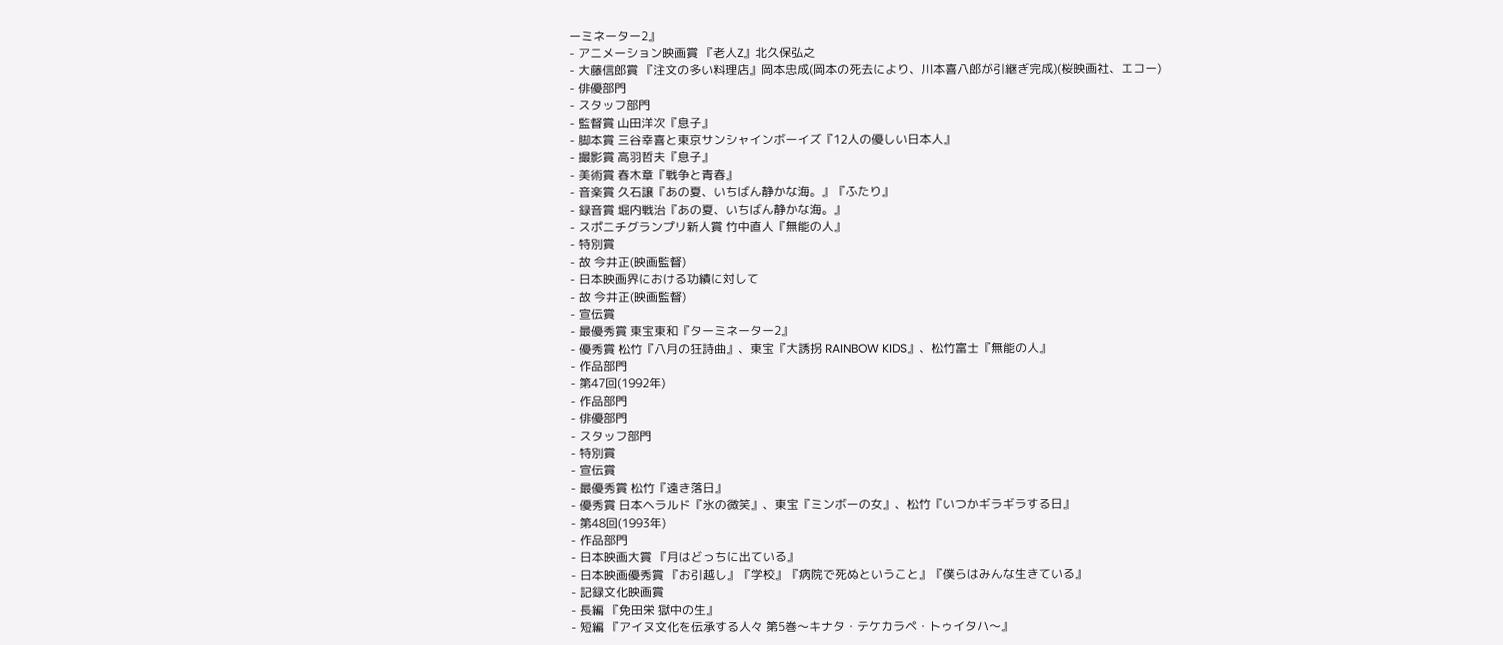ーミネーター2』
- アニメーション映画賞 『老人Z』北久保弘之
- 大藤信郎賞 『注文の多い料理店』岡本忠成(岡本の死去により、川本喜八郎が引継ぎ完成)(桜映画社、エコー)
- 俳優部門
- スタッフ部門
- 監督賞 山田洋次『息子』
- 脚本賞 三谷幸喜と東京サンシャインボーイズ『12人の優しい日本人』
- 撮影賞 高羽哲夫『息子』
- 美術賞 春木章『戦争と青春』
- 音楽賞 久石譲『あの夏、いちばん静かな海。』『ふたり』
- 録音賞 堀内戦治『あの夏、いちばん静かな海。』
- スポニチグランプリ新人賞 竹中直人『無能の人』
- 特別賞
- 故 今井正(映画監督)
- 日本映画界における功績に対して
- 故 今井正(映画監督)
- 宣伝賞
- 最優秀賞 東宝東和『ターミネーター2』
- 優秀賞 松竹『八月の狂詩曲』、東宝『大誘拐 RAINBOW KIDS』、松竹富士『無能の人』
- 作品部門
- 第47回(1992年)
- 作品部門
- 俳優部門
- スタッフ部門
- 特別賞
- 宣伝賞
- 最優秀賞 松竹『遠き落日』
- 優秀賞 日本ヘラルド『氷の微笑』、東宝『ミンボーの女』、松竹『いつかギラギラする日』
- 第48回(1993年)
- 作品部門
- 日本映画大賞 『月はどっちに出ている』
- 日本映画優秀賞 『お引越し』『学校』『病院で死ぬということ』『僕らはみんな生きている』
- 記録文化映画賞
- 長編 『免田栄 獄中の生』
- 短編 『アイヌ文化を伝承する人々 第5巻〜キナタ・テケカラペ・トゥイタハ〜』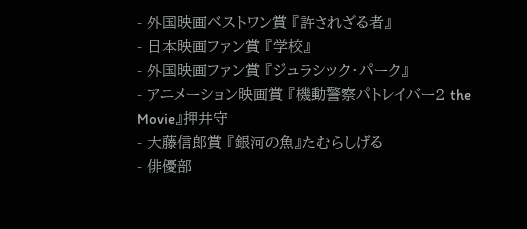- 外国映画ベストワン賞 『許されざる者』
- 日本映画ファン賞 『学校』
- 外国映画ファン賞 『ジュラシック・パーク』
- アニメーション映画賞 『機動警察パトレイバー2 the Movie』押井守
- 大藤信郎賞 『銀河の魚』たむらしげる
- 俳優部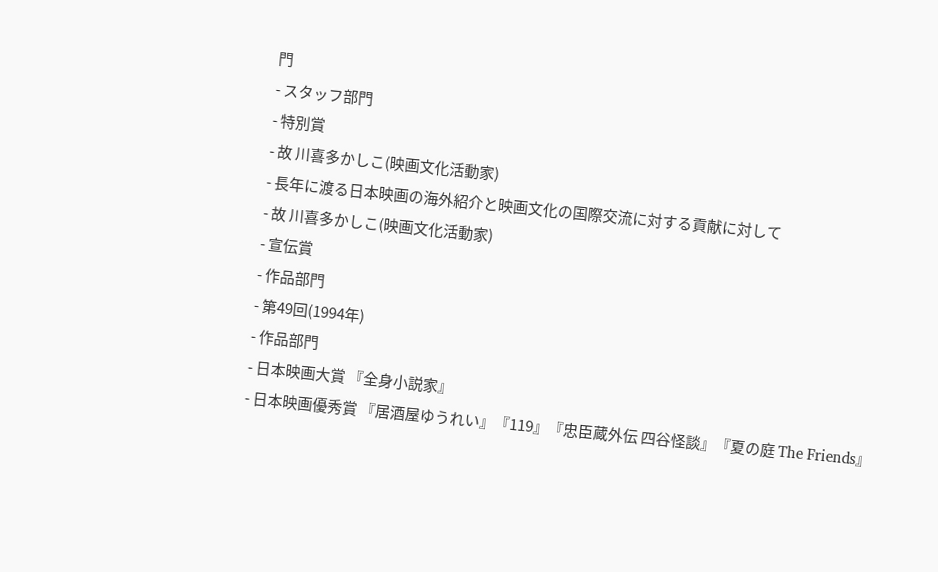門
- スタッフ部門
- 特別賞
- 故 川喜多かしこ(映画文化活動家)
- 長年に渡る日本映画の海外紹介と映画文化の国際交流に対する貢献に対して
- 故 川喜多かしこ(映画文化活動家)
- 宣伝賞
- 作品部門
- 第49回(1994年)
- 作品部門
- 日本映画大賞 『全身小説家』
- 日本映画優秀賞 『居酒屋ゆうれい』『119』『忠臣蔵外伝 四谷怪談』『夏の庭 The Friends』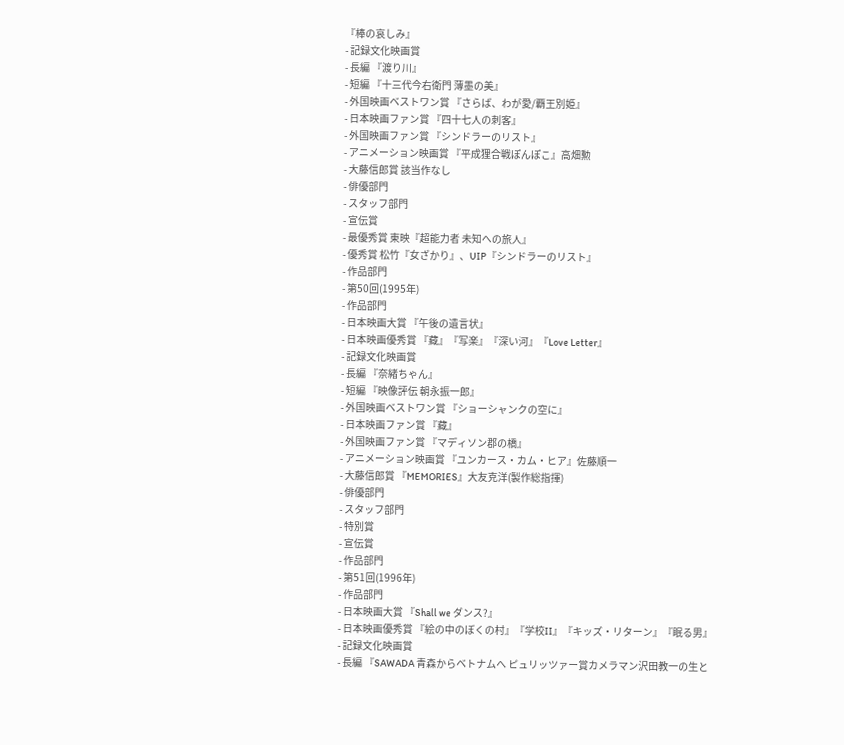『棒の哀しみ』
- 記録文化映画賞
- 長編 『渡り川』
- 短編 『十三代今右衛門 薄墨の美』
- 外国映画ベストワン賞 『さらば、わが愛/覇王別姫』
- 日本映画ファン賞 『四十七人の刺客』
- 外国映画ファン賞 『シンドラーのリスト』
- アニメーション映画賞 『平成狸合戦ぽんぽこ』高畑勲
- 大藤信郎賞 該当作なし
- 俳優部門
- スタッフ部門
- 宣伝賞
- 最優秀賞 東映『超能力者 未知への旅人』
- 優秀賞 松竹『女ざかり』、UIP『シンドラーのリスト』
- 作品部門
- 第50回(1995年)
- 作品部門
- 日本映画大賞 『午後の遺言状』
- 日本映画優秀賞 『藏』『写楽』『深い河』『Love Letter』
- 記録文化映画賞
- 長編 『奈緒ちゃん』
- 短編 『映像評伝 朝永振一郎』
- 外国映画ベストワン賞 『ショーシャンクの空に』
- 日本映画ファン賞 『藏』
- 外国映画ファン賞 『マディソン郡の橋』
- アニメーション映画賞 『ユンカース・カム・ヒア』佐藤順一
- 大藤信郎賞 『MEMORIES』大友克洋(製作総指揮)
- 俳優部門
- スタッフ部門
- 特別賞
- 宣伝賞
- 作品部門
- 第51回(1996年)
- 作品部門
- 日本映画大賞 『Shall we ダンス?』
- 日本映画優秀賞 『絵の中のぼくの村』『学校II』『キッズ・リターン』『眠る男』
- 記録文化映画賞
- 長編 『SAWADA 青森からベトナムへ ピュリッツァー賞カメラマン沢田教一の生と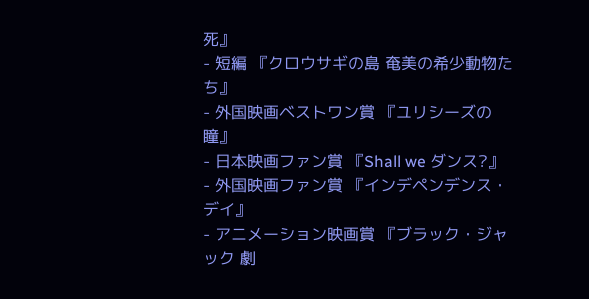死』
- 短編 『クロウサギの島 奄美の希少動物たち』
- 外国映画ベストワン賞 『ユリシーズの瞳』
- 日本映画ファン賞 『Shall we ダンス?』
- 外国映画ファン賞 『インデペンデンス・デイ』
- アニメーション映画賞 『ブラック・ジャック 劇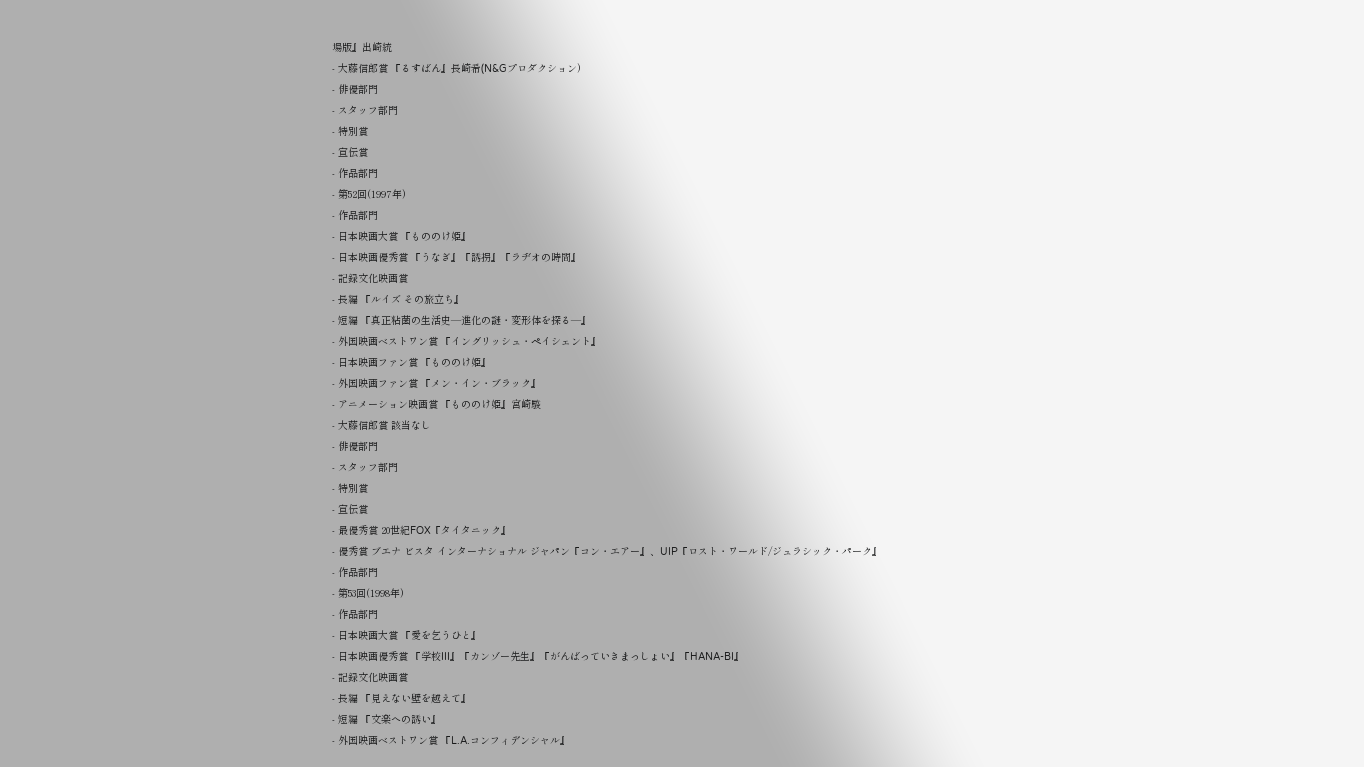場版』出崎統
- 大藤信郎賞 『るすばん』長崎希(N&Gプロダクション)
- 俳優部門
- スタッフ部門
- 特別賞
- 宣伝賞
- 作品部門
- 第52回(1997年)
- 作品部門
- 日本映画大賞 『もののけ姫』
- 日本映画優秀賞 『うなぎ』『誘拐』『ラヂオの時間』
- 記録文化映画賞
- 長編 『ルイズ その旅立ち』
- 短編 『真正粘菌の生活史―進化の謎・変形体を探る―』
- 外国映画ベストワン賞 『イングリッシュ・ペイシェント』
- 日本映画ファン賞 『もののけ姫』
- 外国映画ファン賞 『メン・イン・ブラック』
- アニメーション映画賞 『もののけ姫』宮崎駿
- 大藤信郎賞 該当なし
- 俳優部門
- スタッフ部門
- 特別賞
- 宣伝賞
- 最優秀賞 20世紀FOX『タイタニック』
- 優秀賞 ブエナ ビスタ インターナショナル ジャパン『コン・エアー』、UIP『ロスト・ワールド/ジュラシック・パーク』
- 作品部門
- 第53回(1998年)
- 作品部門
- 日本映画大賞 『愛を乞うひと』
- 日本映画優秀賞 『学校III』『カンゾー先生』『がんばっていきまっしょい』『HANA-BI』
- 記録文化映画賞
- 長編 『見えない壁を越えて』
- 短編 『文楽への誘い』
- 外国映画ベストワン賞 『L.A.コンフィデンシャル』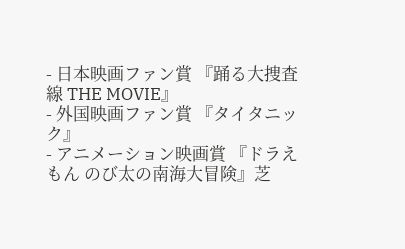- 日本映画ファン賞 『踊る大捜査線 THE MOVIE』
- 外国映画ファン賞 『タイタニック』
- アニメーション映画賞 『ドラえもん のび太の南海大冒険』芝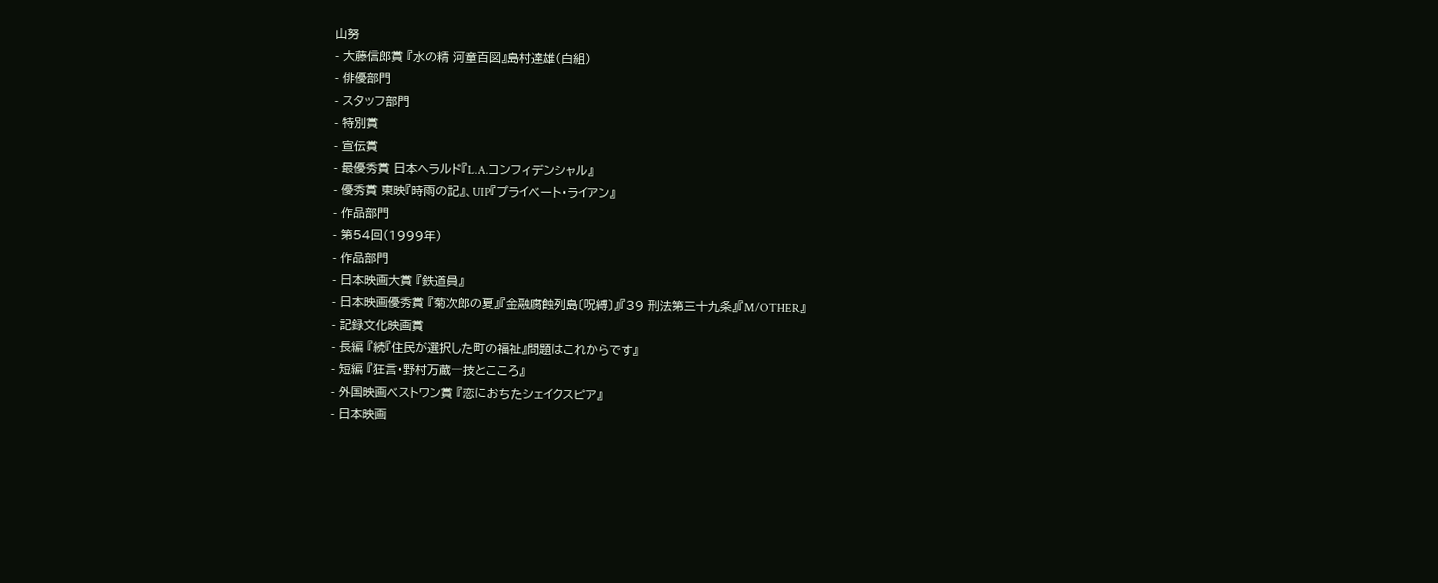山努
- 大藤信郎賞 『水の精 河童百図』島村達雄(白組)
- 俳優部門
- スタッフ部門
- 特別賞
- 宣伝賞
- 最優秀賞 日本ヘラルド『L.A.コンフィデンシャル』
- 優秀賞 東映『時雨の記』、UIP『プライベート・ライアン』
- 作品部門
- 第54回(1999年)
- 作品部門
- 日本映画大賞 『鉄道員』
- 日本映画優秀賞 『菊次郎の夏』『金融腐蝕列島〔呪縛〕』『39 刑法第三十九条』『M/OTHER』
- 記録文化映画賞
- 長編 『続『住民が選択した町の福祉』問題はこれからです』
- 短編 『狂言・野村万蔵―技とこころ』
- 外国映画ベストワン賞 『恋におちたシェイクスピア』
- 日本映画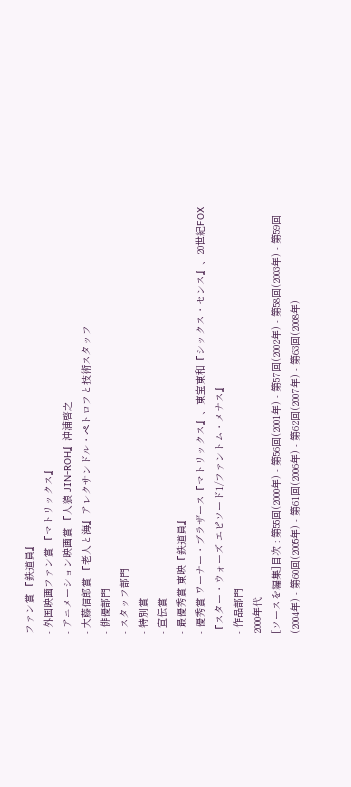ファン賞 『鉄道員』
- 外国映画ファン賞 『マトリックス』
- アニメーション映画賞 『人狼 JIN-ROH』沖浦啓之
- 大藤信郎賞 『老人と海』アレクサンドル・ペトロフと技術スタッフ
- 俳優部門
- スタッフ部門
- 特別賞
- 宣伝賞
- 最優秀賞 東映『鉄道員』
- 優秀賞 ワーナー・ブラザース『マトリックス』、東宝東和『シックス・センス』、20世紀FOX『スター・ウォーズ エピソード1/ファントム・メナス』
- 作品部門
2000年代
[ソースを編集]目次 : 第55回(2000年) - 第56回(2001年) - 第57回(2002年) - 第58回(2003年) - 第59回(2004年) - 第60回(2005年) - 第61回(2006年) - 第62回(2007年) - 第63回(2008年)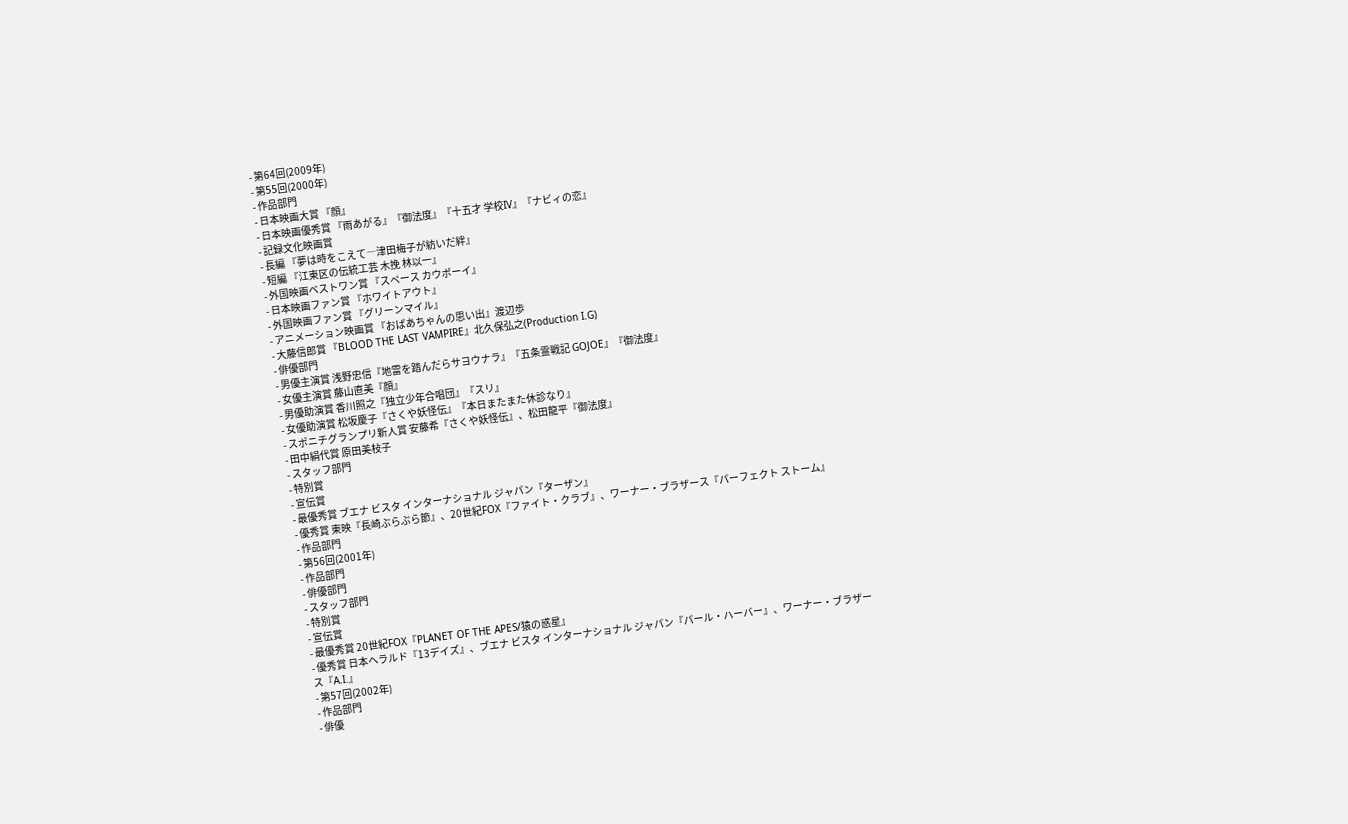- 第64回(2009年)
- 第55回(2000年)
- 作品部門
- 日本映画大賞 『顔』
- 日本映画優秀賞 『雨あがる』『御法度』『十五才 学校IV』『ナビィの恋』
- 記録文化映画賞
- 長編 『夢は時をこえて―津田梅子が紡いだ絆』
- 短編 『江東区の伝統工芸 木挽 林以一』
- 外国映画ベストワン賞 『スペース カウボーイ』
- 日本映画ファン賞 『ホワイトアウト』
- 外国映画ファン賞 『グリーンマイル』
- アニメーション映画賞 『おばあちゃんの思い出』渡辺歩
- 大藤信郎賞 『BLOOD THE LAST VAMPIRE』北久保弘之(Production I.G)
- 俳優部門
- 男優主演賞 浅野忠信『地雷を踏んだらサヨウナラ』『五条霊戦記 GOJOE』『御法度』
- 女優主演賞 藤山直美『顔』
- 男優助演賞 香川照之『独立少年合唱団』『スリ』
- 女優助演賞 松坂慶子『さくや妖怪伝』『本日またまた休診なり』
- スポニチグランプリ新人賞 安藤希『さくや妖怪伝』、松田龍平『御法度』
- 田中絹代賞 原田美枝子
- スタッフ部門
- 特別賞
- 宣伝賞
- 最優秀賞 ブエナ ビスタ インターナショナル ジャパン『ターザン』
- 優秀賞 東映『長崎ぶらぶら節』、20世紀FOX『ファイト・クラブ』、ワーナー・ブラザース『パーフェクト ストーム』
- 作品部門
- 第56回(2001年)
- 作品部門
- 俳優部門
- スタッフ部門
- 特別賞
- 宣伝賞
- 最優秀賞 20世紀FOX『PLANET OF THE APES/猿の惑星』
- 優秀賞 日本ヘラルド『13デイズ』、ブエナ ビスタ インターナショナル ジャパン『パール・ハーバー』、ワーナー・ブラザース『A.I.』
- 第57回(2002年)
- 作品部門
- 俳優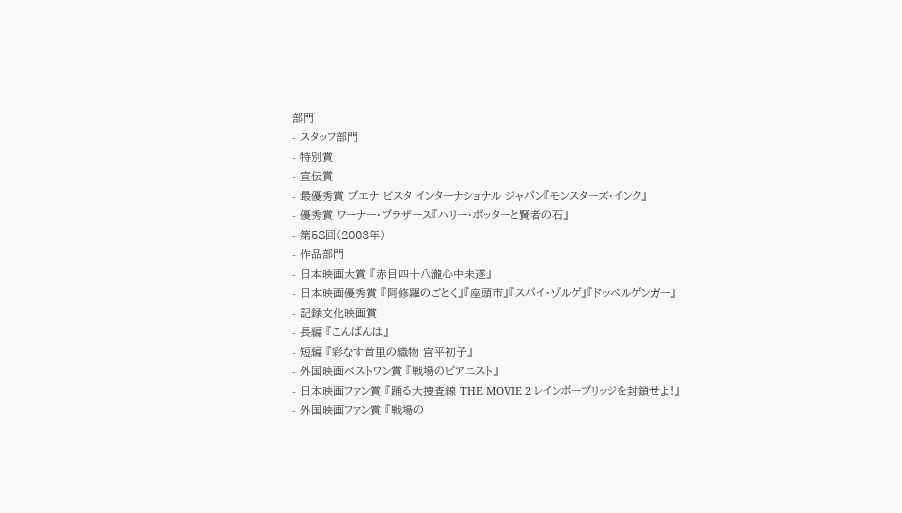部門
- スタッフ部門
- 特別賞
- 宣伝賞
- 最優秀賞 ブエナ ビスタ インターナショナル ジャパン『モンスターズ・インク』
- 優秀賞 ワーナー・ブラザース『ハリー・ポッターと賢者の石』
- 第58回(2003年)
- 作品部門
- 日本映画大賞 『赤目四十八瀧心中未遂』
- 日本映画優秀賞 『阿修羅のごとく』『座頭市』『スパイ・ゾルゲ』『ドッペルゲンガー』
- 記録文化映画賞
- 長編 『こんばんは』
- 短編 『彩なす首里の織物 宮平初子』
- 外国映画ベストワン賞 『戦場のピアニスト』
- 日本映画ファン賞 『踊る大捜査線 THE MOVIE 2 レインボーブリッジを封鎖せよ!』
- 外国映画ファン賞 『戦場の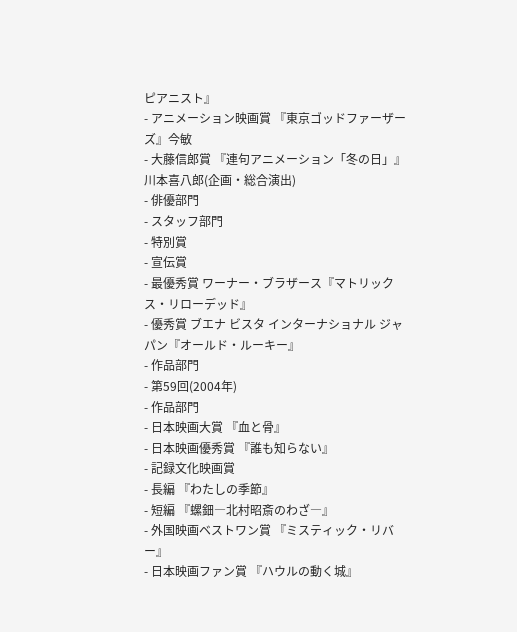ピアニスト』
- アニメーション映画賞 『東京ゴッドファーザーズ』今敏
- 大藤信郎賞 『連句アニメーション「冬の日」』川本喜八郎(企画・総合演出)
- 俳優部門
- スタッフ部門
- 特別賞
- 宣伝賞
- 最優秀賞 ワーナー・ブラザース『マトリックス・リローデッド』
- 優秀賞 ブエナ ビスタ インターナショナル ジャパン『オールド・ルーキー』
- 作品部門
- 第59回(2004年)
- 作品部門
- 日本映画大賞 『血と骨』
- 日本映画優秀賞 『誰も知らない』
- 記録文化映画賞
- 長編 『わたしの季節』
- 短編 『螺鈿―北村昭斎のわざ―』
- 外国映画ベストワン賞 『ミスティック・リバー』
- 日本映画ファン賞 『ハウルの動く城』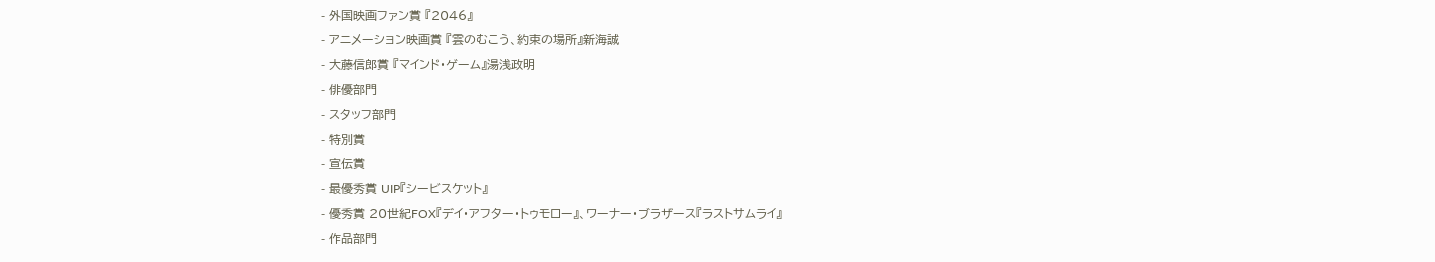- 外国映画ファン賞 『2046』
- アニメーション映画賞 『雲のむこう、約束の場所』新海誠
- 大藤信郎賞 『マインド・ゲーム』湯浅政明
- 俳優部門
- スタッフ部門
- 特別賞
- 宣伝賞
- 最優秀賞 UIP『シービスケット』
- 優秀賞 20世紀FOX『デイ・アフター・トゥモロー』、ワーナー・ブラザース『ラストサムライ』
- 作品部門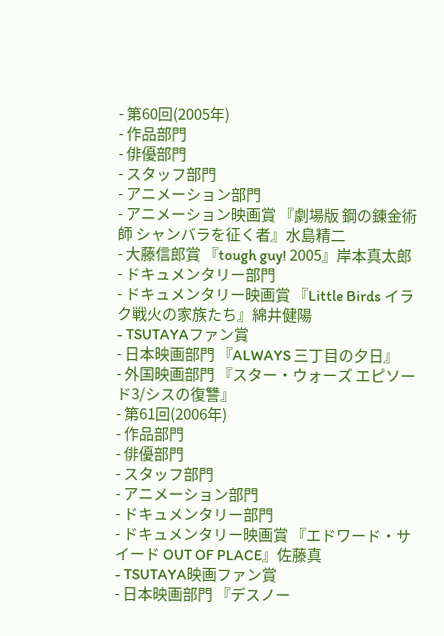- 第60回(2005年)
- 作品部門
- 俳優部門
- スタッフ部門
- アニメーション部門
- アニメーション映画賞 『劇場版 鋼の錬金術師 シャンバラを征く者』水島精二
- 大藤信郎賞 『tough guy! 2005』岸本真太郎
- ドキュメンタリー部門
- ドキュメンタリー映画賞 『Little Birds イラク戦火の家族たち』綿井健陽
- TSUTAYAファン賞
- 日本映画部門 『ALWAYS 三丁目の夕日』
- 外国映画部門 『スター・ウォーズ エピソード3/シスの復讐』
- 第61回(2006年)
- 作品部門
- 俳優部門
- スタッフ部門
- アニメーション部門
- ドキュメンタリー部門
- ドキュメンタリー映画賞 『エドワード・サイード OUT OF PLACE』佐藤真
- TSUTAYA映画ファン賞
- 日本映画部門 『デスノー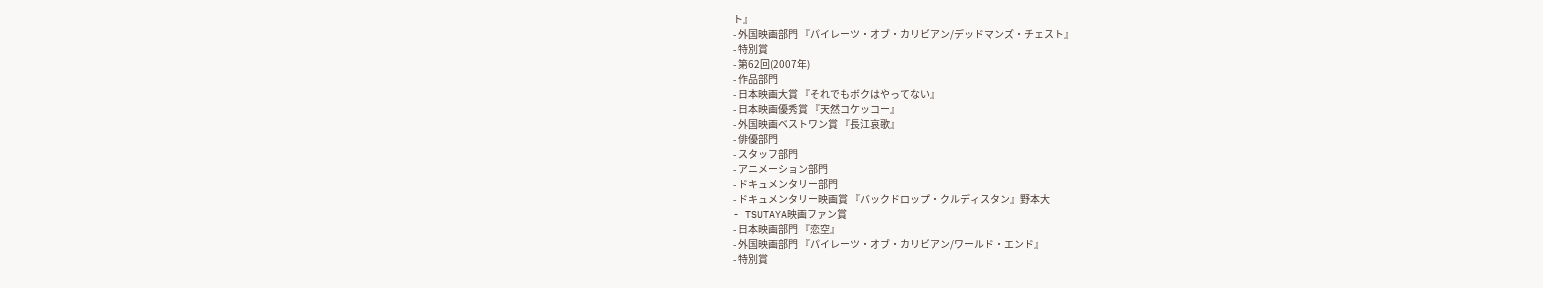ト』
- 外国映画部門 『パイレーツ・オブ・カリビアン/デッドマンズ・チェスト』
- 特別賞
- 第62回(2007年)
- 作品部門
- 日本映画大賞 『それでもボクはやってない』
- 日本映画優秀賞 『天然コケッコー』
- 外国映画ベストワン賞 『長江哀歌』
- 俳優部門
- スタッフ部門
- アニメーション部門
- ドキュメンタリー部門
- ドキュメンタリー映画賞 『バックドロップ・クルディスタン』野本大
- TSUTAYA映画ファン賞
- 日本映画部門 『恋空』
- 外国映画部門 『パイレーツ・オブ・カリビアン/ワールド・エンド』
- 特別賞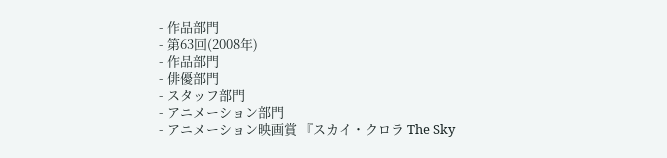- 作品部門
- 第63回(2008年)
- 作品部門
- 俳優部門
- スタッフ部門
- アニメーション部門
- アニメーション映画賞 『スカイ・クロラ The Sky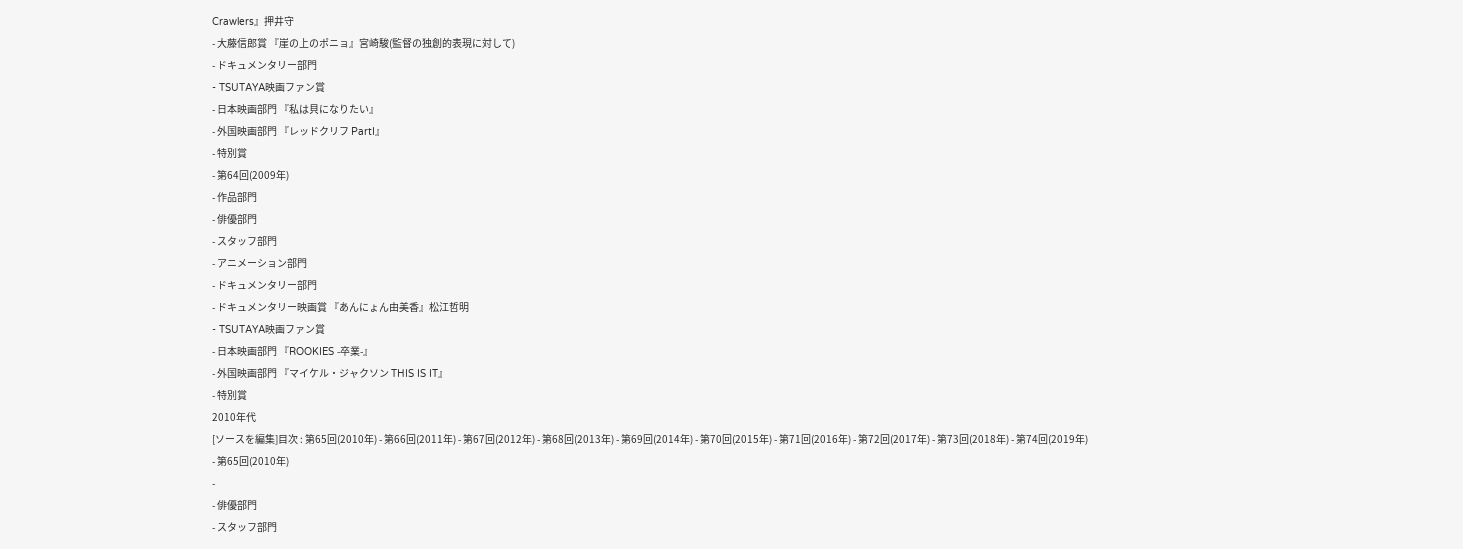Crawlers』押井守
- 大藤信郎賞 『崖の上のポニョ』宮崎駿(監督の独創的表現に対して)
- ドキュメンタリー部門
- TSUTAYA映画ファン賞
- 日本映画部門 『私は貝になりたい』
- 外国映画部門 『レッドクリフ PartI』
- 特別賞
- 第64回(2009年)
- 作品部門
- 俳優部門
- スタッフ部門
- アニメーション部門
- ドキュメンタリー部門
- ドキュメンタリー映画賞 『あんにょん由美香』松江哲明
- TSUTAYA映画ファン賞
- 日本映画部門 『ROOKIES -卒業-』
- 外国映画部門 『マイケル・ジャクソン THIS IS IT』
- 特別賞
2010年代
[ソースを編集]目次 : 第65回(2010年) - 第66回(2011年) - 第67回(2012年) - 第68回(2013年) - 第69回(2014年) - 第70回(2015年) - 第71回(2016年) - 第72回(2017年) - 第73回(2018年) - 第74回(2019年)
- 第65回(2010年)
-
- 俳優部門
- スタッフ部門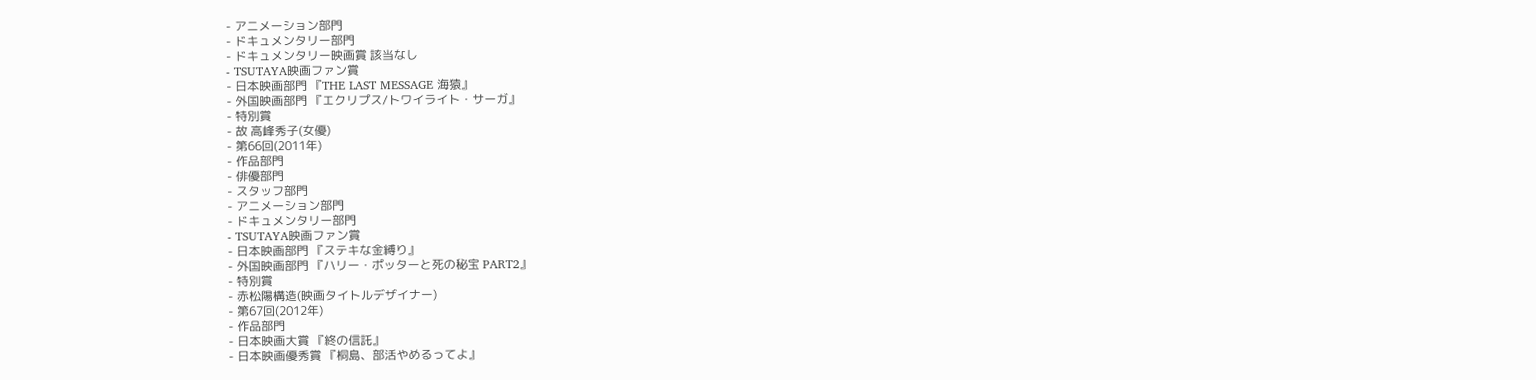- アニメーション部門
- ドキュメンタリー部門
- ドキュメンタリー映画賞 該当なし
- TSUTAYA映画ファン賞
- 日本映画部門 『THE LAST MESSAGE 海猿』
- 外国映画部門 『エクリプス/トワイライト・サーガ』
- 特別賞
- 故 高峰秀子(女優)
- 第66回(2011年)
- 作品部門
- 俳優部門
- スタッフ部門
- アニメーション部門
- ドキュメンタリー部門
- TSUTAYA映画ファン賞
- 日本映画部門 『ステキな金縛り』
- 外国映画部門 『ハリー・ポッターと死の秘宝 PART2』
- 特別賞
- 赤松陽構造(映画タイトルデザイナー)
- 第67回(2012年)
- 作品部門
- 日本映画大賞 『終の信託』
- 日本映画優秀賞 『桐島、部活やめるってよ』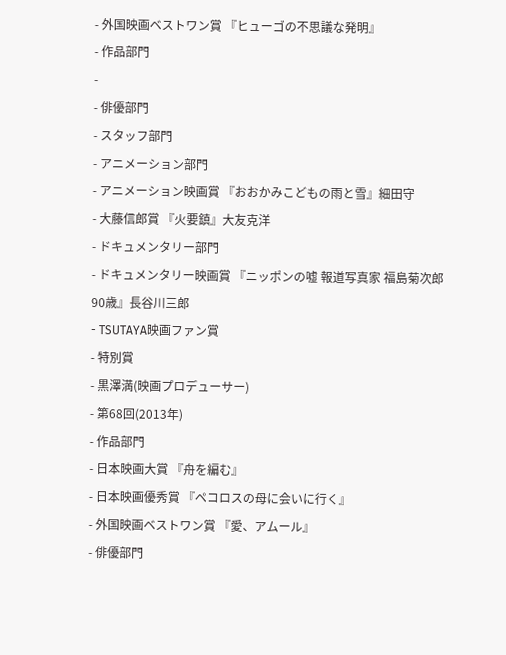- 外国映画ベストワン賞 『ヒューゴの不思議な発明』
- 作品部門
-
- 俳優部門
- スタッフ部門
- アニメーション部門
- アニメーション映画賞 『おおかみこどもの雨と雪』細田守
- 大藤信郎賞 『火要鎮』大友克洋
- ドキュメンタリー部門
- ドキュメンタリー映画賞 『ニッポンの嘘 報道写真家 福島菊次郎90歳』長谷川三郎
- TSUTAYA映画ファン賞
- 特別賞
- 黒澤満(映画プロデューサー)
- 第68回(2013年)
- 作品部門
- 日本映画大賞 『舟を編む』
- 日本映画優秀賞 『ペコロスの母に会いに行く』
- 外国映画ベストワン賞 『愛、アムール』
- 俳優部門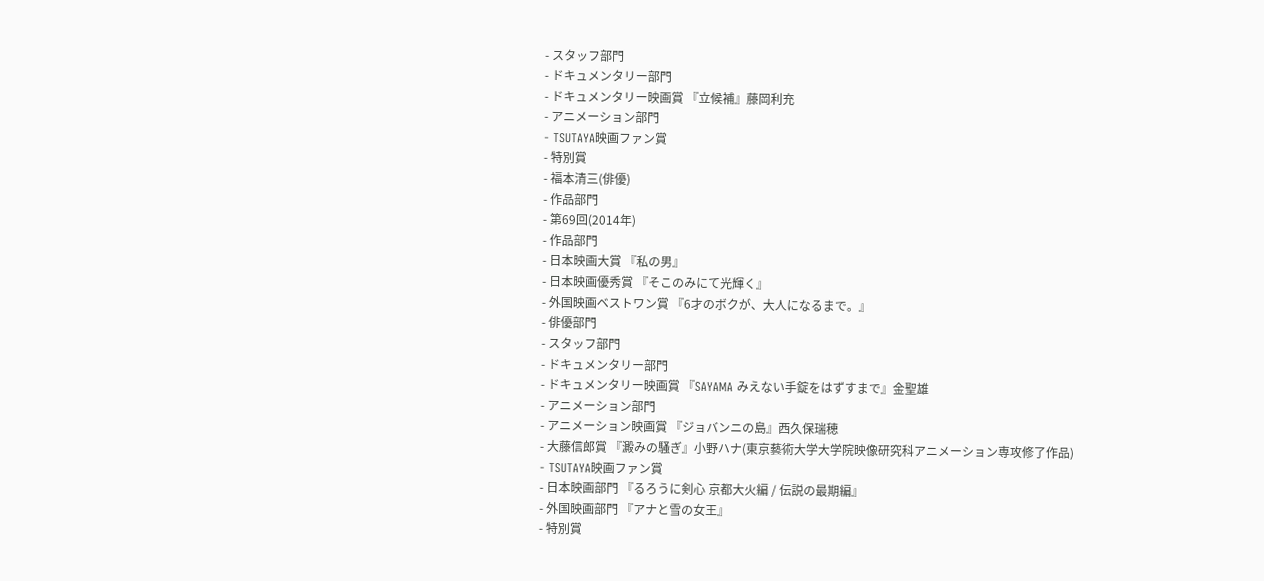- スタッフ部門
- ドキュメンタリー部門
- ドキュメンタリー映画賞 『立候補』藤岡利充
- アニメーション部門
- TSUTAYA映画ファン賞
- 特別賞
- 福本清三(俳優)
- 作品部門
- 第69回(2014年)
- 作品部門
- 日本映画大賞 『私の男』
- 日本映画優秀賞 『そこのみにて光輝く』
- 外国映画ベストワン賞 『6才のボクが、大人になるまで。』
- 俳優部門
- スタッフ部門
- ドキュメンタリー部門
- ドキュメンタリー映画賞 『SAYAMA みえない手錠をはずすまで』金聖雄
- アニメーション部門
- アニメーション映画賞 『ジョバンニの島』西久保瑞穂
- 大藤信郎賞 『澱みの騒ぎ』小野ハナ(東京藝術大学大学院映像研究科アニメーション専攻修了作品)
- TSUTAYA映画ファン賞
- 日本映画部門 『るろうに剣心 京都大火編 / 伝説の最期編』
- 外国映画部門 『アナと雪の女王』
- 特別賞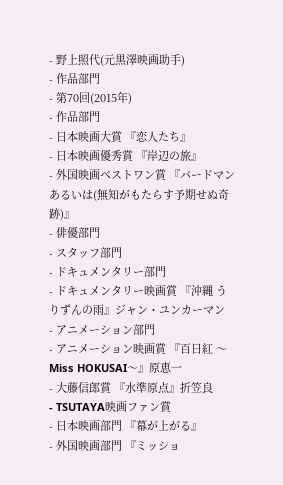- 野上照代(元黒澤映画助手)
- 作品部門
- 第70回(2015年)
- 作品部門
- 日本映画大賞 『恋人たち』
- 日本映画優秀賞 『岸辺の旅』
- 外国映画ベストワン賞 『バードマン あるいは(無知がもたらす予期せぬ奇跡)』
- 俳優部門
- スタッフ部門
- ドキュメンタリー部門
- ドキュメンタリー映画賞 『沖縄 うりずんの雨』ジャン・ユンカーマン
- アニメーション部門
- アニメーション映画賞 『百日紅 〜Miss HOKUSAI〜』原恵一
- 大藤信郎賞 『水準原点』折笠良
- TSUTAYA映画ファン賞
- 日本映画部門 『幕が上がる』
- 外国映画部門 『ミッショ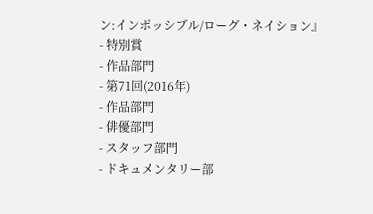ン:インポッシブル/ローグ・ネイション』
- 特別賞
- 作品部門
- 第71回(2016年)
- 作品部門
- 俳優部門
- スタッフ部門
- ドキュメンタリー部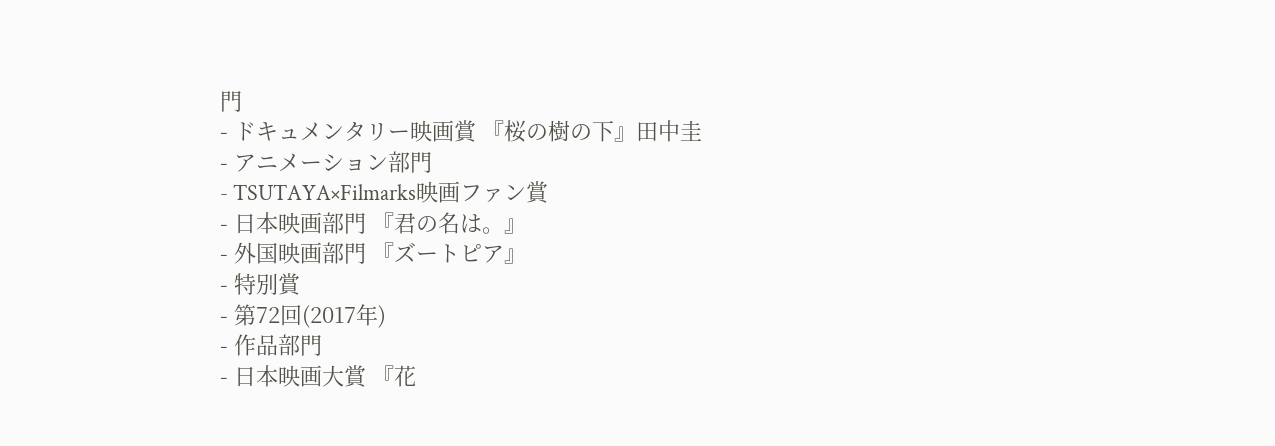門
- ドキュメンタリー映画賞 『桜の樹の下』田中圭
- アニメーション部門
- TSUTAYA×Filmarks映画ファン賞
- 日本映画部門 『君の名は。』
- 外国映画部門 『ズートピア』
- 特別賞
- 第72回(2017年)
- 作品部門
- 日本映画大賞 『花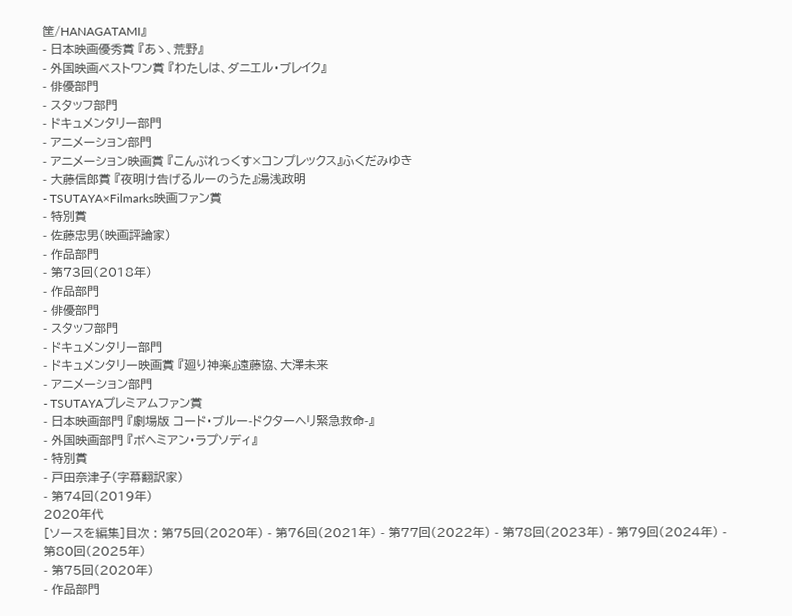筐/HANAGATAMI』
- 日本映画優秀賞 『あゝ、荒野』
- 外国映画ベストワン賞 『わたしは、ダニエル・ブレイク』
- 俳優部門
- スタッフ部門
- ドキュメンタリー部門
- アニメーション部門
- アニメーション映画賞 『こんぷれっくす×コンプレックス』ふくだみゆき
- 大藤信郎賞 『夜明け告げるルーのうた』湯浅政明
- TSUTAYA×Filmarks映画ファン賞
- 特別賞
- 佐藤忠男(映画評論家)
- 作品部門
- 第73回(2018年)
- 作品部門
- 俳優部門
- スタッフ部門
- ドキュメンタリー部門
- ドキュメンタリー映画賞 『廻り神楽』遠藤協、大澤未来
- アニメーション部門
- TSUTAYAプレミアムファン賞
- 日本映画部門 『劇場版 コード・ブルー-ドクターヘリ緊急救命-』
- 外国映画部門 『ボヘミアン・ラプソディ』
- 特別賞
- 戸田奈津子(字幕翻訳家)
- 第74回(2019年)
2020年代
[ソースを編集]目次 : 第75回(2020年) - 第76回(2021年) - 第77回(2022年) - 第78回(2023年) - 第79回(2024年) - 第80回(2025年)
- 第75回(2020年)
- 作品部門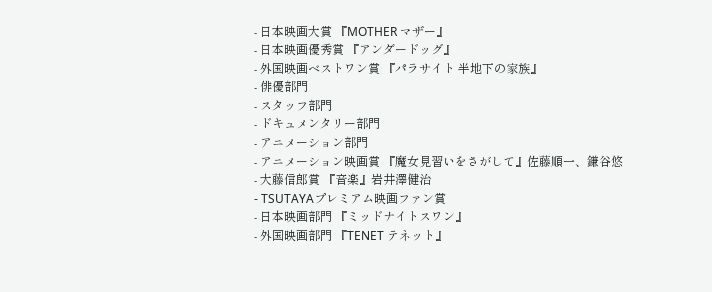- 日本映画大賞 『MOTHER マザー』
- 日本映画優秀賞 『アンダードッグ』
- 外国映画ベストワン賞 『パラサイト 半地下の家族』
- 俳優部門
- スタッフ部門
- ドキュメンタリー部門
- アニメーション部門
- アニメーション映画賞 『魔女見習いをさがして』佐藤順一、鎌谷悠
- 大藤信郎賞 『音楽』岩井澤健治
- TSUTAYAプレミアム映画ファン賞
- 日本映画部門 『ミッドナイトスワン』
- 外国映画部門 『TENET テネット』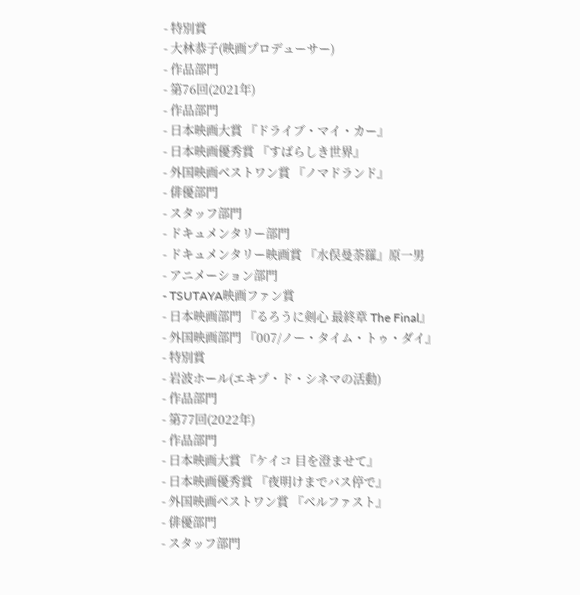- 特別賞
- 大林恭子(映画プロデューサー)
- 作品部門
- 第76回(2021年)
- 作品部門
- 日本映画大賞 『ドライブ・マイ・カー』
- 日本映画優秀賞 『すばらしき世界』
- 外国映画ベストワン賞 『ノマドランド』
- 俳優部門
- スタッフ部門
- ドキュメンタリー部門
- ドキュメンタリー映画賞 『水俣曼荼羅』原一男
- アニメーション部門
- TSUTAYA映画ファン賞
- 日本映画部門 『るろうに剣心 最終章 The Final』
- 外国映画部門 『007/ノー・タイム・トゥ・ダイ』
- 特別賞
- 岩波ホール(エキプ・ド・シネマの活動)
- 作品部門
- 第77回(2022年)
- 作品部門
- 日本映画大賞 『ケイコ 目を澄ませて』
- 日本映画優秀賞 『夜明けまでバス停で』
- 外国映画ベストワン賞 『ベルファスト』
- 俳優部門
- スタッフ部門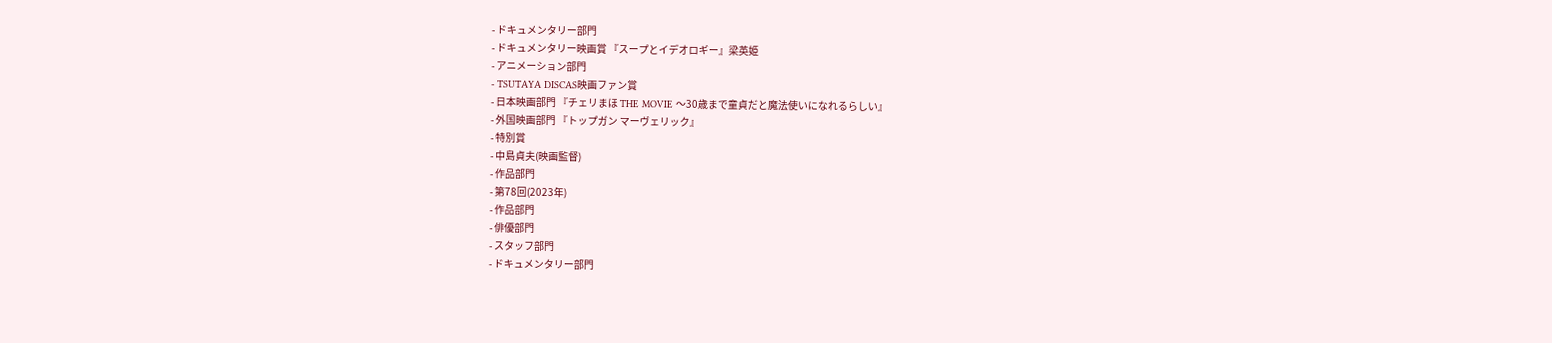- ドキュメンタリー部門
- ドキュメンタリー映画賞 『スープとイデオロギー』梁英姫
- アニメーション部門
- TSUTAYA DISCAS映画ファン賞
- 日本映画部門 『チェリまほ THE MOVIE 〜30歳まで童貞だと魔法使いになれるらしい』
- 外国映画部門 『トップガン マーヴェリック』
- 特別賞
- 中島貞夫(映画監督)
- 作品部門
- 第78回(2023年)
- 作品部門
- 俳優部門
- スタッフ部門
- ドキュメンタリー部門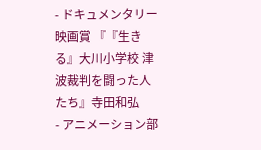- ドキュメンタリー映画賞 『『生きる』大川小学校 津波裁判を闘った人たち』寺田和弘
- アニメーション部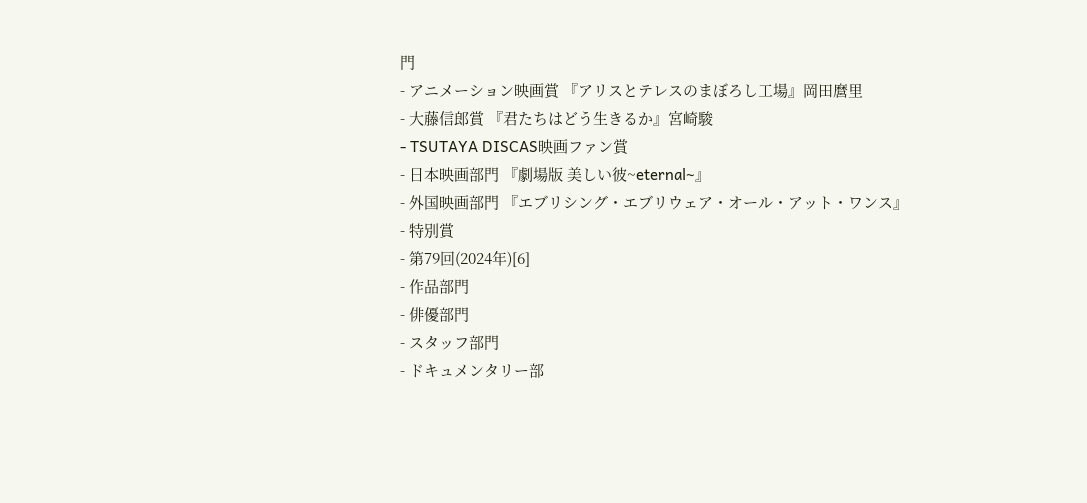門
- アニメーション映画賞 『アリスとテレスのまぼろし工場』岡田麿里
- 大藤信郎賞 『君たちはどう生きるか』宮崎駿
- TSUTAYA DISCAS映画ファン賞
- 日本映画部門 『劇場版 美しい彼~eternal~』
- 外国映画部門 『エブリシング・エブリウェア・オール・アット・ワンス』
- 特別賞
- 第79回(2024年)[6]
- 作品部門
- 俳優部門
- スタッフ部門
- ドキュメンタリー部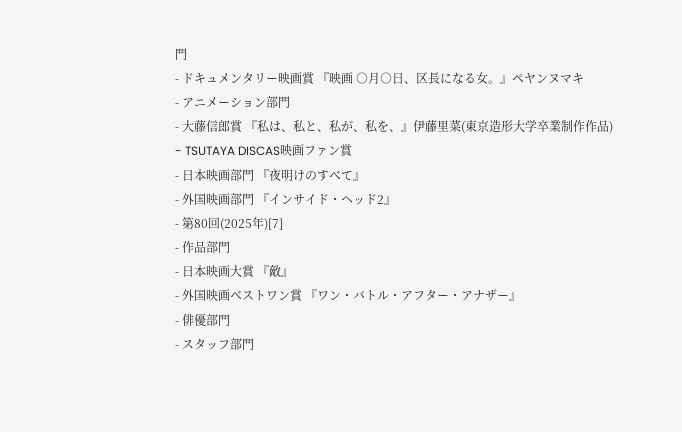門
- ドキュメンタリー映画賞 『映画 ○月○日、区長になる女。』ペヤンヌマキ
- アニメーション部門
- 大藤信郎賞 『私は、私と、私が、私を、』伊藤里菜(東京造形大学卒業制作作品)
- TSUTAYA DISCAS映画ファン賞
- 日本映画部門 『夜明けのすべて』
- 外国映画部門 『インサイド・ヘッド2』
- 第80回(2025年)[7]
- 作品部門
- 日本映画大賞 『敵』
- 外国映画ベストワン賞 『ワン・バトル・アフター・アナザー』
- 俳優部門
- スタッフ部門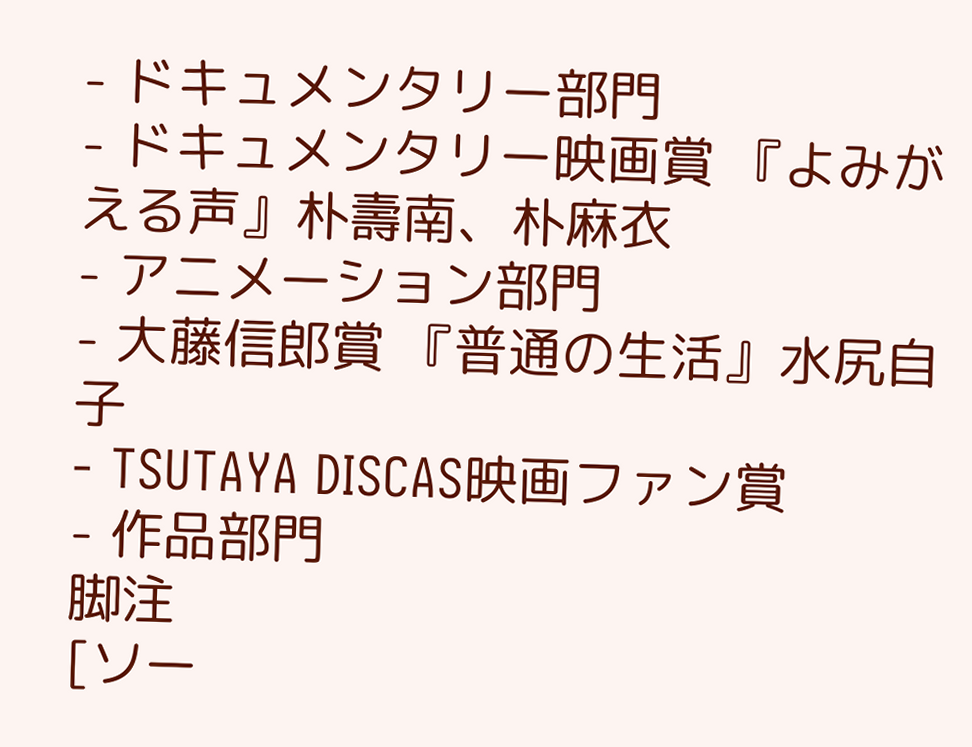- ドキュメンタリー部門
- ドキュメンタリー映画賞 『よみがえる声』朴壽南、朴麻衣
- アニメーション部門
- 大藤信郎賞 『普通の生活』水尻自子
- TSUTAYA DISCAS映画ファン賞
- 作品部門
脚注
[ソー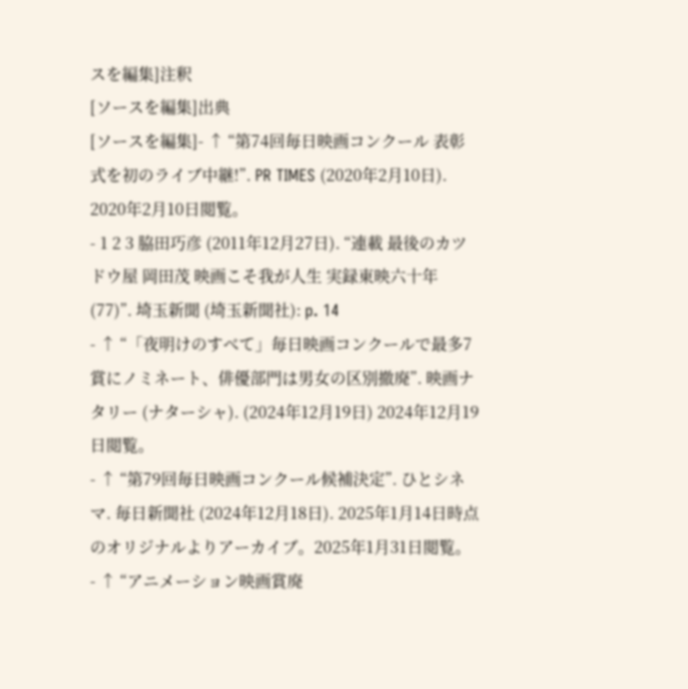スを編集]注釈
[ソースを編集]出典
[ソースを編集]- ↑ “第74回毎日映画コンクール 表彰式を初のライブ中継!”. PR TIMES (2020年2月10日). 2020年2月10日閲覧。
- 1 2 3 脇田巧彦 (2011年12月27日). “連載 最後のカツドウ屋 岡田茂 映画こそ我が人生 実録東映六十年(77)”. 埼玉新聞 (埼玉新聞社): p. 14
- ↑ “「夜明けのすべて」毎日映画コンクールで最多7賞にノミネート、俳優部門は男女の区別撤廃”. 映画ナタリー (ナターシャ). (2024年12月19日) 2024年12月19日閲覧。
- ↑ “第79回毎日映画コンクール候補決定”. ひとシネマ. 毎日新聞社 (2024年12月18日). 2025年1月14日時点のオリジナルよりアーカイブ。2025年1月31日閲覧。
- ↑ “アニメーション映画賞廃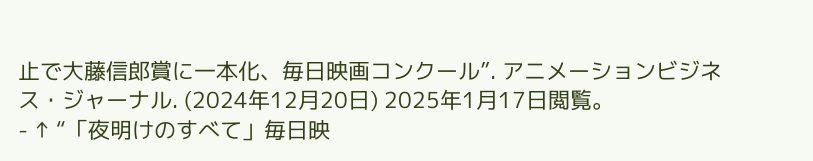止で大藤信郎賞に一本化、毎日映画コンクール”. アニメーションビジネス・ジャーナル. (2024年12月20日) 2025年1月17日閲覧。
- ↑ “「夜明けのすべて」毎日映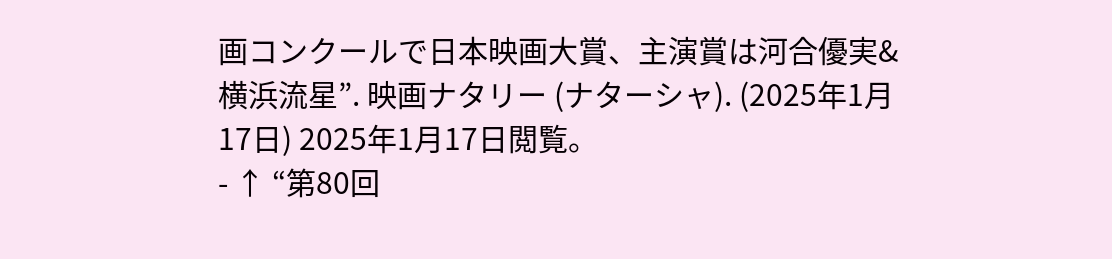画コンクールで日本映画大賞、主演賞は河合優実&横浜流星”. 映画ナタリー (ナターシャ). (2025年1月17日) 2025年1月17日閲覧。
- ↑ “第80回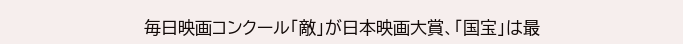毎日映画コンクール「敵」が日本映画大賞、「国宝」は最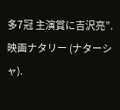多7冠 主演賞に吉沢亮”. 映画ナタリー (ナターシャ).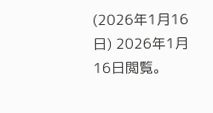(2026年1月16日) 2026年1月16日閲覧。